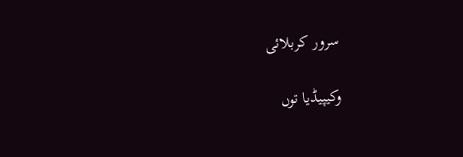سرور کربلائی

وکیپیڈیا توں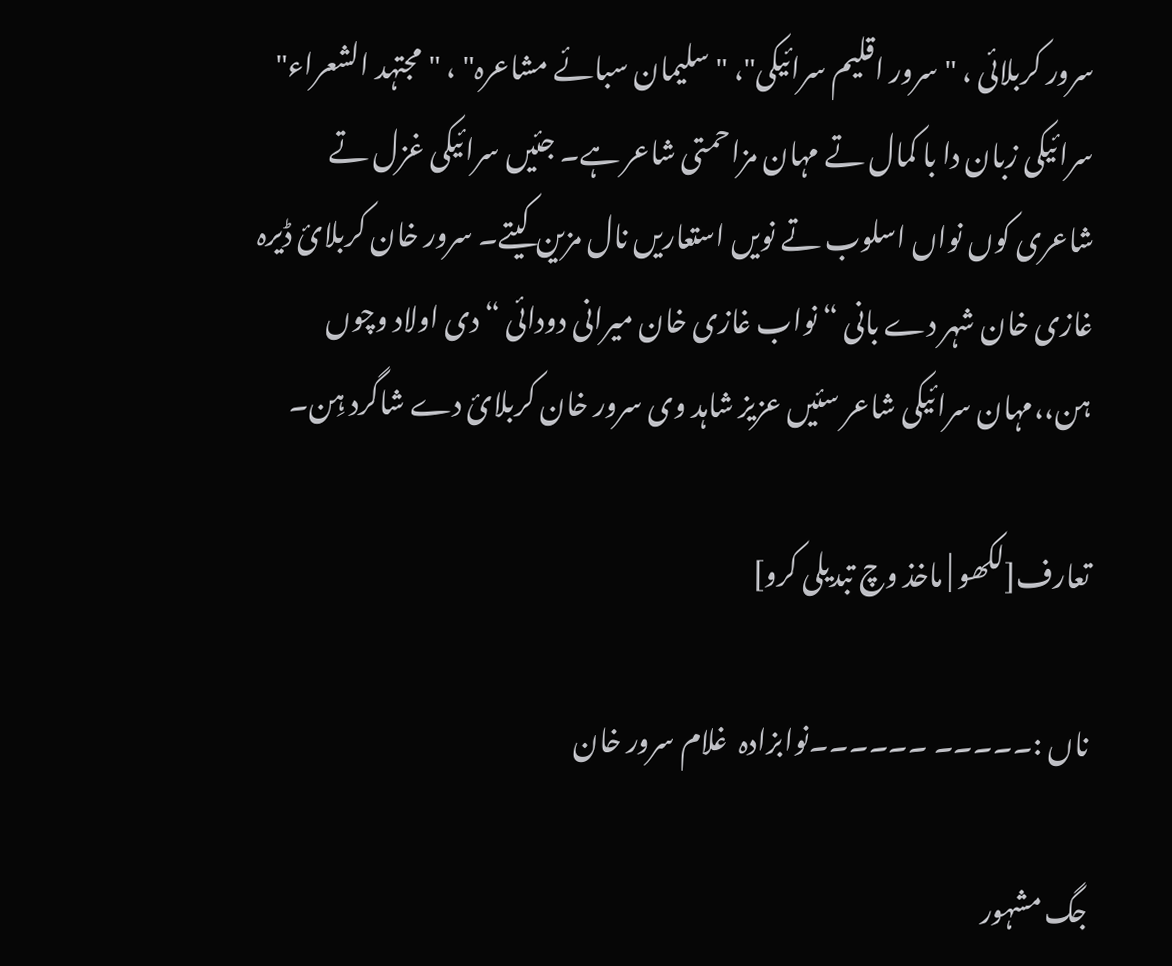سرور کربلائی ، "سرور اقلیم سرائیکی"، "سلیمان سبائے مشاعرہ" ، "مجتہد الشعراء" سرائیکی زبان دا با کمال تے مہان مزاحمتی شاعر ہے۔ جئیں سرائیکی غزل تے شاعری کوں نواں اسلوب تے نویں استعاریں نال مزین کیتے۔ سرور خان کربلائ ڈیرہ غازی خان شہر دے بانی “ نواب غازی خان میرانی دودائی “ دی اولاد وچوں ہن،،مہان سرائیکی شاعر سئیں عزیز شاہد وی سرور خان کربلائ دے شاگرد ہِن۔

تعارف[لکھو | ماخذ وچ تبدیلی کرو]

ناں :۔۔۔۔۔ ۔۔۔۔۔۔نوابزادہ  غلام سرور خان

جگ مشہور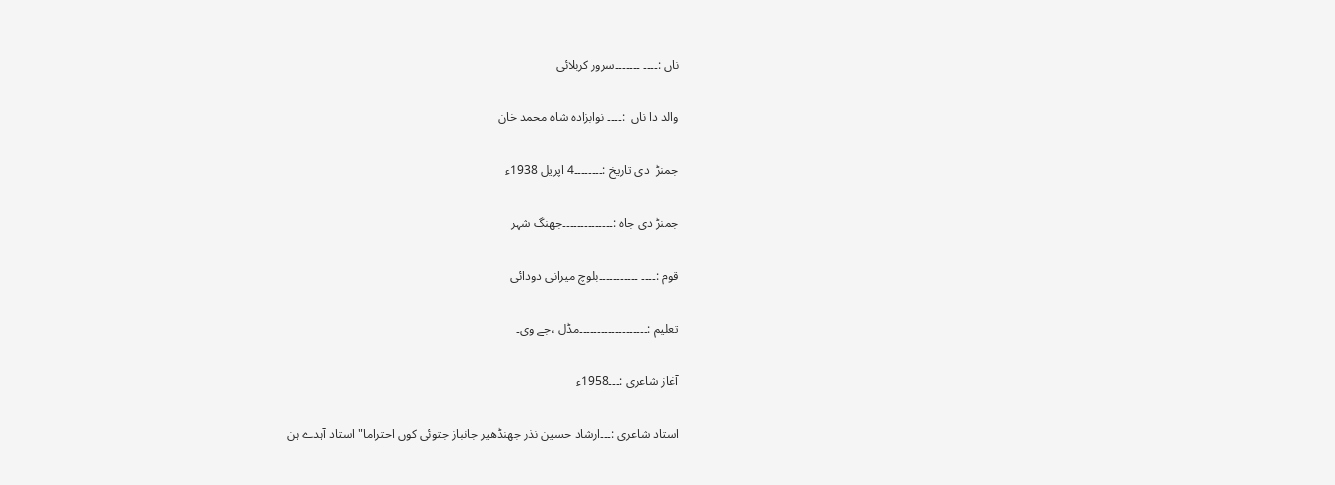ناں :۔۔۔۔ ۔۔۔۔۔۔۔سرور کربلائی

والد دا ناں  :۔۔۔۔ نوابزادہ شاہ محمد خان

جمنڑ  دی تاریخ :۔۔۔۔۔۔۔۔4 اپریل 1938ء

جمنڑ دی جاہ :۔۔۔۔۔۔۔۔۔۔۔۔۔۔جھنگ شہر

قوم :۔۔۔۔ ۔۔۔۔۔۔۔۔۔۔۔بلوچ میرانی دودائی

تعلیم :۔۔۔۔۔۔۔۔۔۔۔۔۔۔۔۔۔۔۔مڈل ،جے وی۔

آغاز شاعری :۔۔۔1958ء

استاد شاعری :۔۔۔ارشاد حسین نذر جھنڈھیر جانباز جتوئی کوں احتراما" استاد آہدے ہن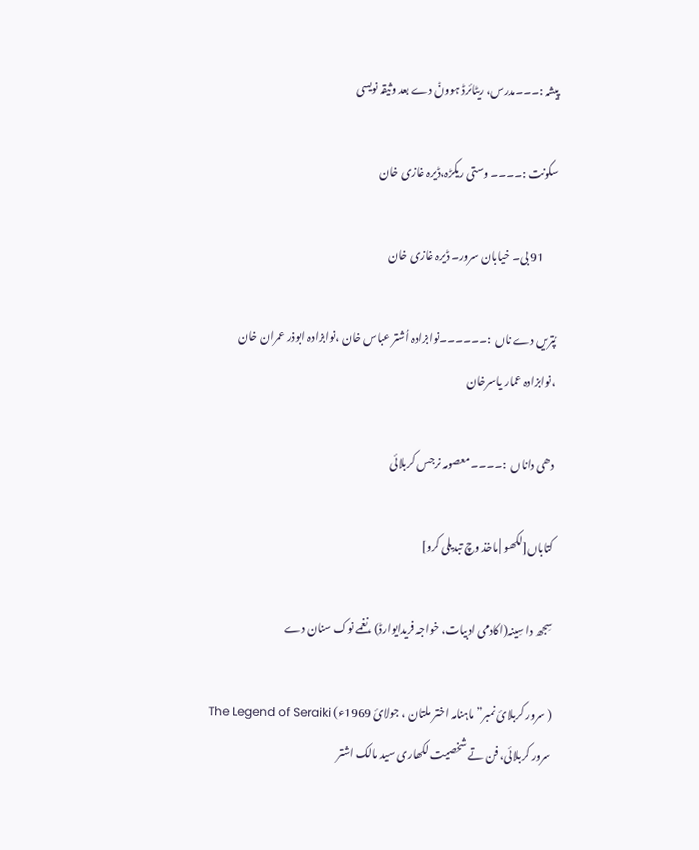پیشہ :۔۔۔مدرس، ریٹائرڈ ہووݨ دے بعد وثیقہ نویسی

سکونت :۔۔۔۔ وستی ریکڑہ،ڈیرہ غازی خان

      91 بی۔ خیابان سرور۔ ڈیرہ غازی خان

پُتریں دے ناں  :۔۔۔۔۔۔نوابزادہ اُشتر عباس خان ،نوابزادہ ابوذر عمران خان ،نوابزادہ عمار یاسرخان

دھی داناں  :۔۔۔۔ معصومہ نرجس کربلائی

کتاباں[لکھو | ماخذ وچ تبدیلی کرو]

سِجھ دا سِینہ(اکادمی ادبیات، خواجہ فریدایوارڈ) ،نغمے نوک سنان دے

( سرور کربلائ نمبر”ماہنامہ اختر ملتان ، جولائ 1969ء) The Legend of Seraiki سرور کربلائی، فن تے شخصیت لکھاری سید مالک اشتر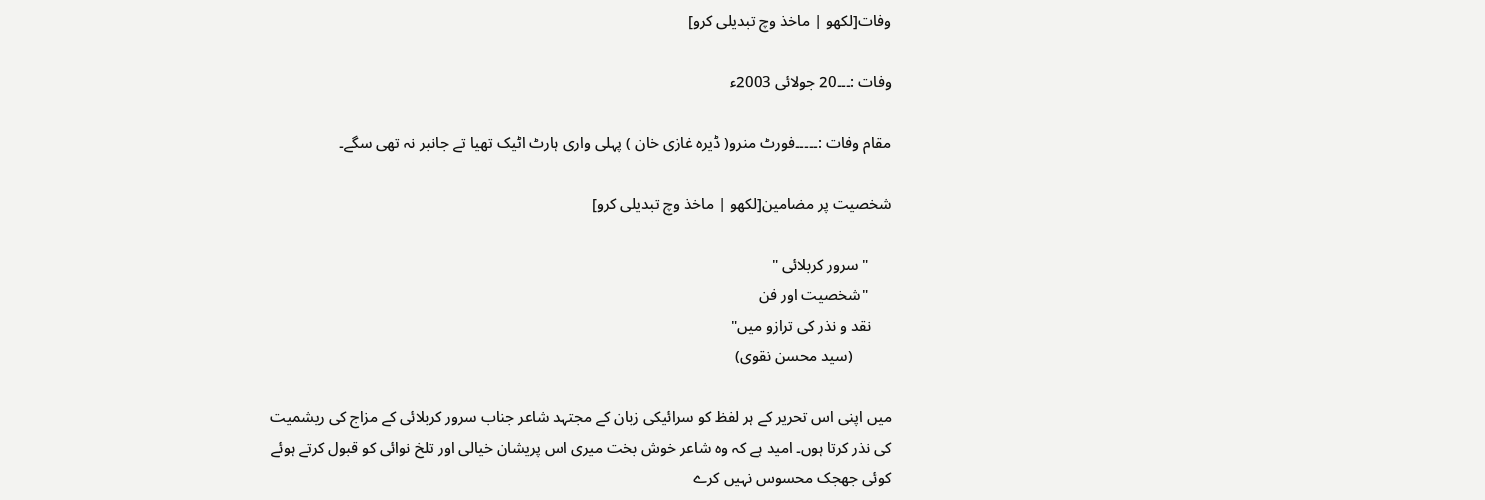وفات[لکھو | ماخذ وچ تبدیلی کرو]

وفات :۔۔۔20 جولائی 2003ء

مقام وفات :۔۔۔۔۔فورٹ منرو( ڈیرہ غازی خان ) پہلی واری ہارٹ اٹیک تھیا تے جانبر نہ تھی سگے۔

شخصیت پر مضامین[لکھو | ماخذ وچ تبدیلی کرو]

      " سرور کربلائی "
      "شخصیت اور فن
     نقد و نذر کی ترازو میں"
          (سید محسن نقوی)

میں اپنی اس تحریر کے ہر لفظ کو سرائیکی زبان کے مجتہد شاعر جناب سرور کربلائی کے مزاج کی ریشمیت کی نذر کرتا ہوں۔ امید ہے کہ وہ شاعر خوش بخت میری اس پریشان خیالی اور تلخ نوائی کو قبول کرتے ہوئے کوئی جھجک محسوس نہیں کرے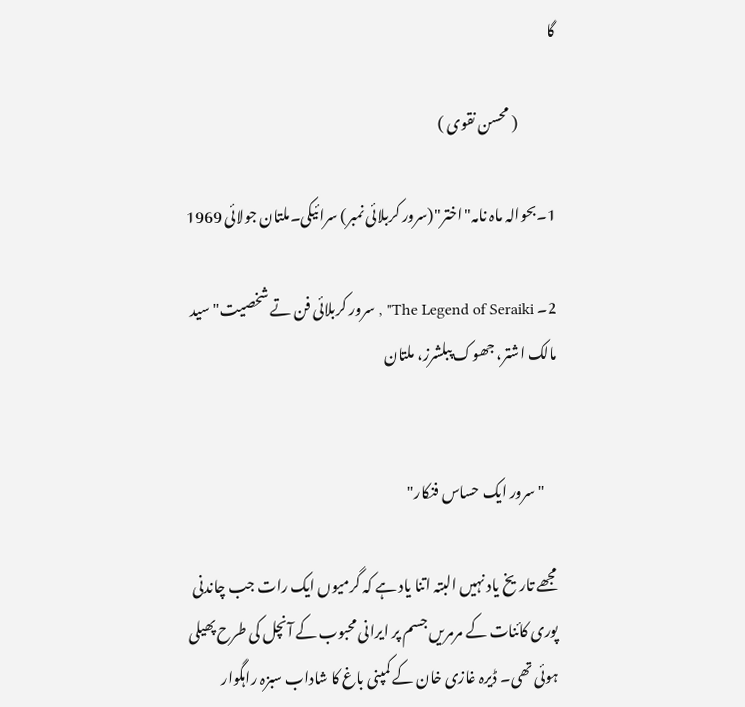گا

             ( محسن نقوی )

1۔بحوالہ ماہ نامہ"اختر"(سرور کربلائی نمبر) سرائیکی۔ملتان جولائی 1969

2۔ The Legend of Seraiki" , سرور کربلائی فن تے شخصیت" سید مالک اشتر، جھوک پبلشرز، ملتان


    " سرور ایک حساس فنکار"

مجھے تاریخ یاد نہیں البتہ اتنا یاد ہے کہ گرمیوں ایک رات جب چاندنی پوری کائنات کے مرمریں جسم پر ایرانی محبوب کے آنچل کی طرح پھیلی ہوئی تھی۔ ڈیرہ غازی خان کے کمپنی باغ کا شاداب سبزہ راہگوار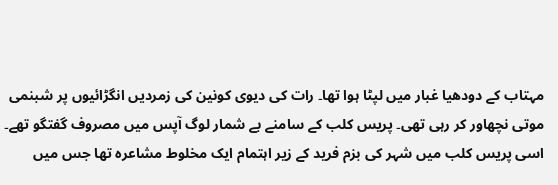مہتاب کے دودھیا غبار میں لپٹا ہوا تھا۔ رات کی دیوی کونین کی زمردیں انگڑائیوں پر شبنمی موتی نچھاور کر رہی تھی۔ پریس کلب کے سامنے بے شمار لوگ آپس میں مصروف گفتگو تھے۔ اسی پریس کلب میں شہر کی بزم فرید کے زیر اہتمام ایک مخلوط مشاعرہ تھا جس میں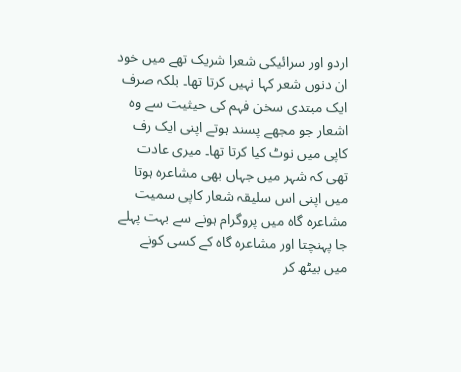اردو اور سرائیکی شعرا شریک تھے میں خود ان دنوں شعر کہا نہیں کرتا تھا۔ بلکہ صرف ایک مبتدی سخن فہم کی حیثیت سے وہ اشعار جو مجھے پسند ہوتے اپنی ایک رف کاپی میں نوٹ کیا کرتا تھا۔ میری عادت تھی کہ شہر میں جہاں بھی مشاعرہ ہوتا میں اپنی اس سلیقہ شعار کاپی سمیت مشاعرہ گاہ میں پروگرام ہونے سے بہت پہلے جا پہنچتا اور مشاعرہ گاہ کے کسی کونے میں بیٹھ کر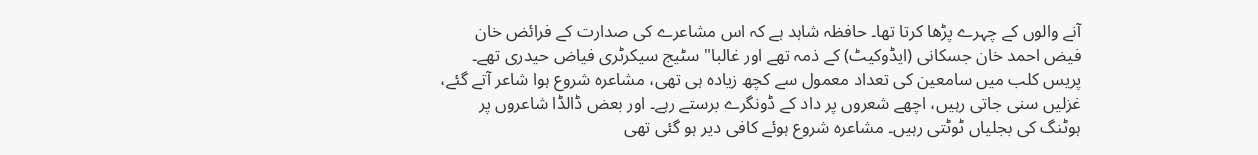آنے والوں کے چہرے پڑھا کرتا تھا۔ حافظہ شاہد ہے کہ اس مشاعرے کی صدارت کے فرائض خان فیض احمد خان جسکانی (ایڈوکیٹ) کے ذمہ تھے اور غالبا" سٹیج سیکرٹری فیاض حیدری تھے۔ پریس کلب میں سامعین کی تعداد معمول سے کچھ زیادہ ہی تھی، مشاعرہ شروع ہوا شاعر آتے گئے، غزلیں سنی جاتی رہیں، اچھے شعروں پر داد کے ڈونگرے برستے رہے۔ اور بعض ڈالڈا شاعروں پر ہوٹنگ کی بجلیاں ٹوٹتی رہیں۔ مشاعرہ شروع ہوئے کافی دیر ہو گئی تھی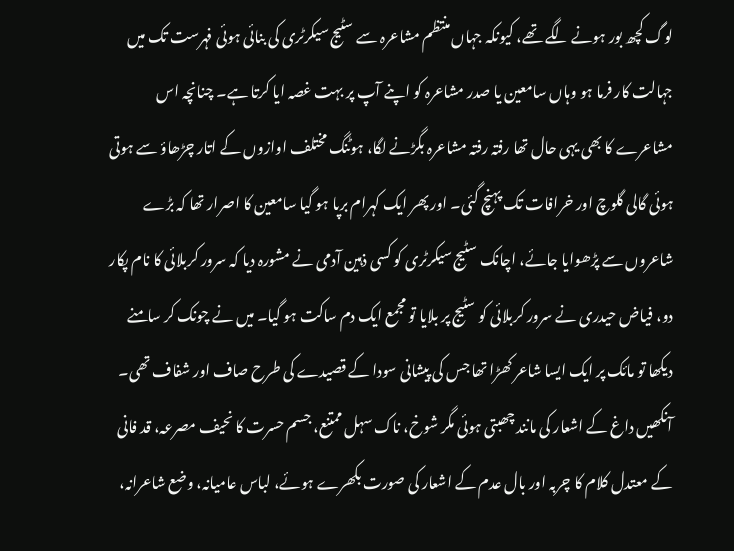لوگ کچھ بور ہونے لگے تھے، کیونکہ جہاں منتظم مشاعرہ سے سٹیج سیکرٹری کی بنائی ہوئی فہرست تک میں جہالت کار فرما ہو وہاں سامعین یا صدر مشاعرہ کو اپنے آپ پر بہت غصہ ایا کرتا ہے۔ چنانچہ اس مشاعرے کا بھی یہی حال تھا رفتہ رفتہ مشاعرہ بگڑنے لگا، ہوٹنگ مختلف اوازوں کے اتار چڑھاؤ سے ہوتی ہوئی گالی گلوچ اور خرافات تک پہنچ گئی۔ اور پھر ایک کہرام برپا ہو گیا سامعین کا اصرار تھا کہ بڑے شاعروں سے پڑھوایا جائے، اچانک سٹیج سیکرٹری کو کسی ذہین آدمی نے مشورہ دیا کہ سرور کربلائی کا نام پکار دو، فیاض حیدری نے سرور کربلائی کو سٹیج پر بلایا تو مجمع ایک دم ساکت ہو گیا۔ میں نے چونک کر سامنے دیکھا تو مائک پر ایک ایسا شاعر کھڑا تھا جس کی پیشانی سودا کے قصیدے کی طرح صاف اور شفاف تھی۔ آنکھیں داغ کے اشعار کی مانند چھبتی ہوئی مگر شوخ، ناک سہل ممتنع، جسم حسرت کا نحیف مصرعہ، قد فانی کے معتدل کلام کا چربہ اور بال عدم کے اشعار کی صورت بکھرے ہوئے، لباس عامیانہ، وضع شاعرانہ،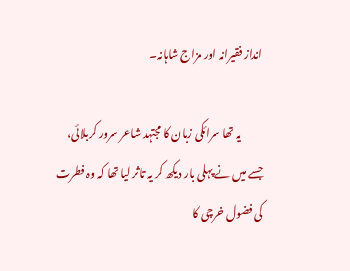انداز فقیرانہ اور مزاج شاہانہ۔

          یہ تھا سرائکی زبان کا مجتہد شاعر سرور کربلائی، جسے میں نے پہلی بار دیکھ کر یہ تاثر لیا تھا کہ وہ فطرت کی فضول خرچی کا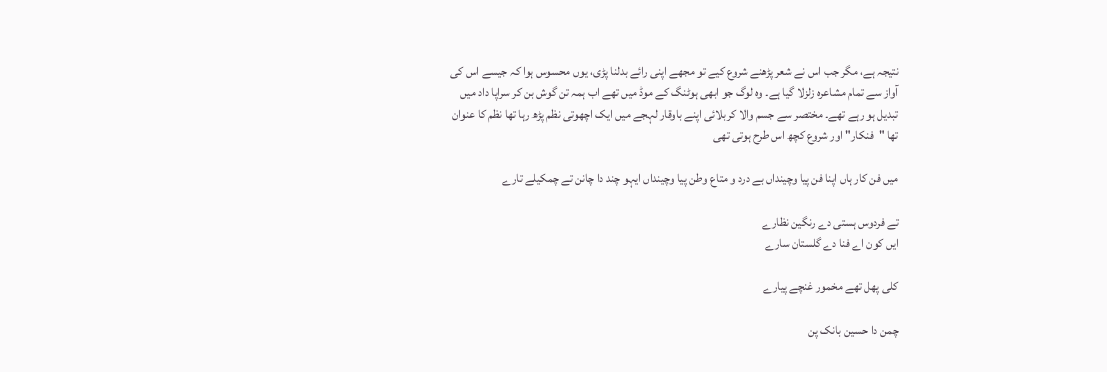نتیجہ ہے، مگر جب اس نے شعر پڑھنے شروع کیے تو مجھے اپنی رائے بدلنا پڑی، یوں محسوس ہوا کہ جیسے اس کی آواز سے تمام مشاعرہ زلزلا گیا ہے۔ وہ لوگ جو ابھی ہوٹنگ کے موڈ میں تھے اب ہمہ تن گوش بن کر سراپا داد میں تبدیل ہو رہے تھے۔ مختصر سے جسم والا کربلائی اپنے باوقار لہجے میں ایک اچھوتی نظم پڑھ رہا تھا نظم کا عنوان تھا "فنکار" اور شروع کچھ اس طرح ہوتی تھی

میں فن کار ہاں اپنا فن پیا وچینداں بے درد و متاع وطن پیا وچینداں ایہو چند دا چانن تے چمکیلے تارے

تے فردوس ہستی دے رنگین نظارے
ایں کون اے فنا دے گلستان سارے

کلی پھل تھے مخمور غنچے پیارے

چمن دا حسین بانک پن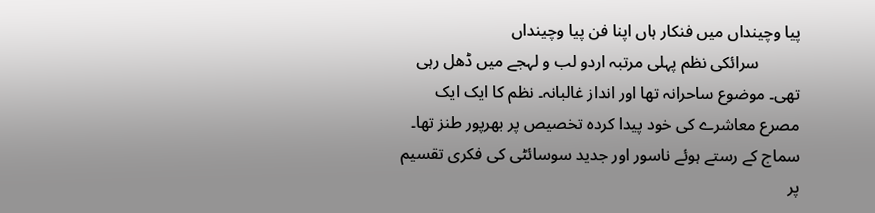پیا وچینداں میں فنکار ہاں اپنا فن پیا وچینداں
          سرائکی نظم پہلی مرتبہ اردو لب و لہجے میں ڈھل رہی تھی۔ موضوع ساحرانہ تھا اور انداز غالبانہ۔ نظم کا ایک ایک مصرع معاشرے کی خود پیدا کردہ تخصیص پر بھرپور طنز تھا۔ سماج کے رستے ہوئے ناسور اور جدید سوسائٹی کی فکری تقسیم پر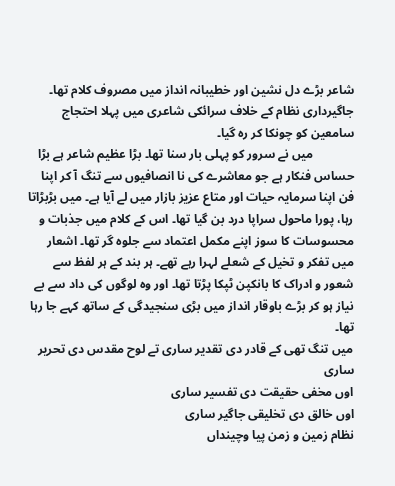شاعر بڑے دل نشین اور خطیبانہ انداز میں مصروف کلام تھا۔ جاگیرداری نظام کے خلاف سرائکی شاعری میں پہلا احتجاج سامعین کو چونکا کر رہ گیا۔
             میں نے سرور کو پہلی بار سنا تھا۔ بڑا عظیم شاعر ہے بڑا حساس فنکار ہے جو معاشرے کی نا انصافیوں سے تنگ آ کر اپنا فن اپنا سرمایہ حیات اور متاع عزیز بازار میں لے آیا ہے۔ میں بڑبڑاتا رہا، پورا ماحول سراپا درد بن گیا تھا۔ اس کے کلام میں جذبات و محسوسات کا سوز اپنے مکمل اعتماد سے جلوہ گر تھا۔ اشعار میں تفکر و تخیل کے شعلے لہرا رہے تھے۔ ہر بند کے ہر لفظ سے شعور و ادراک کا بانکپن ٹپکا پڑتا تھا۔ اور وہ لوگوں کی داد سے بے نیاز ہو کر بڑے باوقار انداز میں بڑی سنجیدگی کے ساتھ کہے جا رہا تھا۔
میں تنگ تھی کے قادر دی تقدیر ساری تے لوح مقدس دی تحریر ساری
اوں مخفی حقیقت دی تفسیر ساری
اوں خالق دی تخلیقی جاگیر ساری
نظام زمین و زمن پیا وچینداں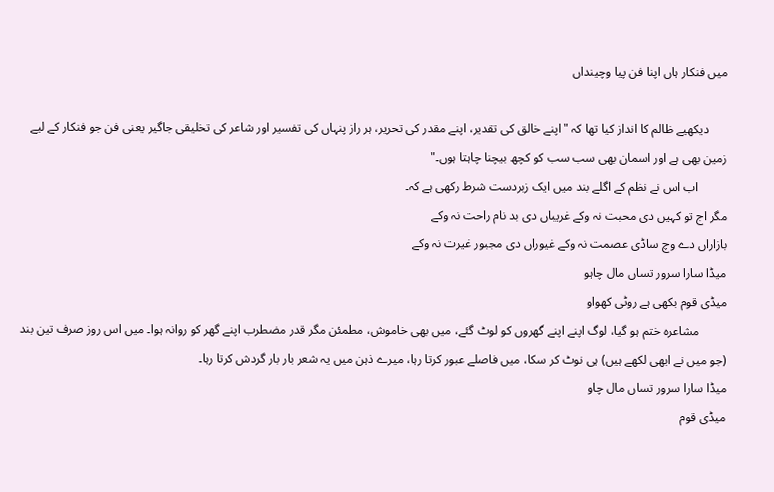میں فنکار ہاں اپنا فن پیا وچینداں

      دیکھیے ظالم کا انداز کیا تھا کہ "اپنے خالق کی تقدیر، اپنے مقدر کی تحریر، ہر راز پنہاں کی تفسیر اور شاعر کی تخلیقی جاگیر یعنی فن جو فنکار کے لیے زمین بھی ہے اور اسمان بھی سب سب کو کچھ بیچنا چاہتا ہوں۔"
         اب اس نے نظم کے اگلے بند میں ایک زبردست شرط رکھی ہے کہ۔
مگر اج تو کہیں دی محبت نہ وکے غریباں دی بد نام راحت نہ وکے
بازاراں دے وچ ساڈی عصمت نہ وکے غیوراں دی مجبور غیرت نہ وکے
میڈا سارا سرور تساں مال چاہو
میڈی قوم بکھی ہے روٹی کھواو
         مشاعرہ ختم ہو گیا، لوگ اپنے اپنے گھروں کو لوٹ گئے، میں بھی خاموش، مطمئن مگر قدر مضطرب اپنے گھر کو روانہ ہوا۔ میں اس روز صرف تین بند (جو میں نے ابھی لکھے ہیں) ہی نوٹ کر سکا، میں فاصلے عبور کرتا رہا، میرے ذہن میں یہ شعر بار بار گردش کرتا رہا۔
میڈا سارا سرور تساں مال چاو
میڈی قوم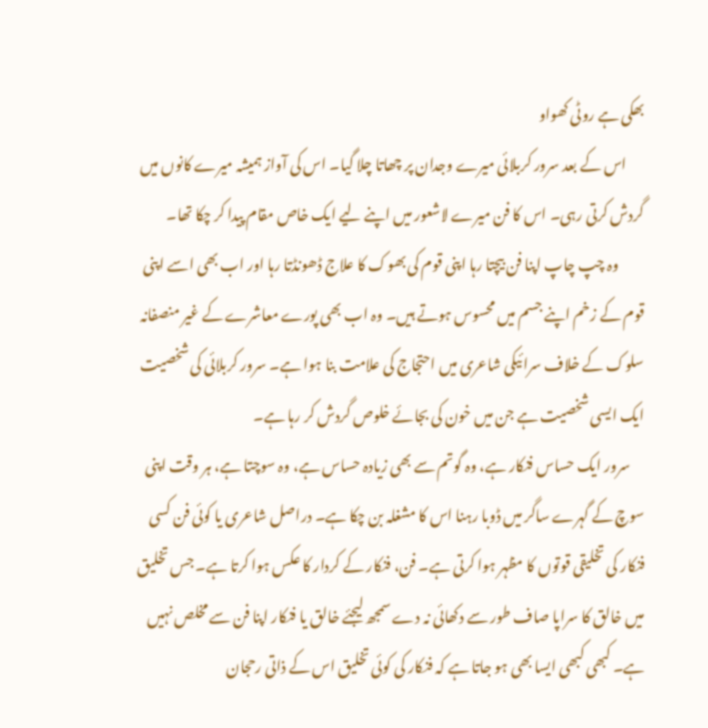بھکی ہے روٹی کھواو
      اس کے بعد سرور کربلائی میرے وجدان پر چھاتا چلا گیا۔ اس کی آواز ہمیشہ میرے کانوں میں گردش کرتی رہی۔ اس کا فن میرے لاشعور میں اپنے لیے ایک خاص مقام پیدا کر چکا تھا۔
         وہ چپ چاپ اپنا فن بیچتا رہا اپنی قوم کی بھوک کا علاج ڈھونڈتا رہا اور اب بھی اسے اپنی قوم کے زخم اپنے جسم میں محسوس ہوتے ہیں۔ وہ اب بھی پورے معاشرے کے غیر منصفانہ سلوک کے خلاف سرائیکی شاعری میں احتجاج کی علامت بنا ہوا ہے۔ سرور کربلائی کی شخصیت ایک ایسی شخصیت ہے جن میں خون کی بجائے خلوص گردش کر رہا ہے۔
     سرور ایک حساس فنکار ہے، وہ گوتم سے بھی زیادہ حساس ہے، وہ سوچتا ہے، ہر وقت اپنی سوچ کے گہرے ساگر میں ڈوبا رہنا اس کا مشغلہ بن چکا ہے۔ دراصل شاعری یا کوئی فن کسی فنکار کی تخلیقی قوتوں کا مظہر ہوا کرتی ہے۔ فن، فنکار کے کردار کا عکس ہوا کرتا ہے۔ جس تخلیق میں خالق کا سراپا صاف طور سے دکھائی نہ دے سمجھ لیجئے خالق یا فنکار اپنا فن سے مخلص نہیں ہے۔ کبھی کبھی ایسا بھی ہو جاتا ہے کہ فنکار کی کوئی تخلیق اس کے ذاتی رحجان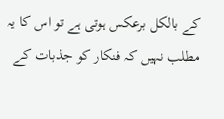کے بالکل برعکس ہوتی ہے تو اس کا یہ مطلب نہیں کہ فنکار کو جذبات کے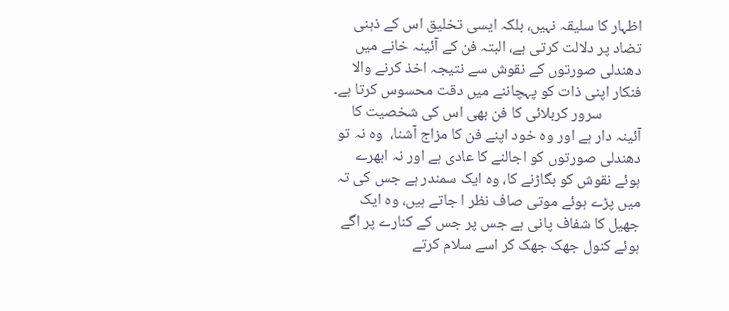اظہار کا سلیقہ نہیں، بلکہ ایسی تخلیق اس کے ذہنی تضاد پر دلالت کرتی ہے، البتہ فن کے آئینہ خانے میں دھندلی صورتوں کے نقوش سے نتیجہ اخذ کرنے والا فنکار اپنی ذات کو پہچاننے میں دقت محسوس کرتا ہے۔
           سرور کربلائی کا فن بھی اس کی شخصیت کا آئینہ دار ہے اور وہ خود اپنے فن کا مزاج آشنا،  وہ نہ تو دھندلی صورتوں کو اجالنے کا عادی ہے اور نہ ابھرے ہوئے نقوش کو بگاڑنے کا، وہ ایک سمندر ہے جس کی تہ میں پڑے ہوئے موتی صاف نظر ا جاتے ہیں، وہ ایک جھیل کا شفاف پانی ہے جس پر جس کے کنارے پر اگے ہوئے کنول جھک جھک کر اسے سلام کرتے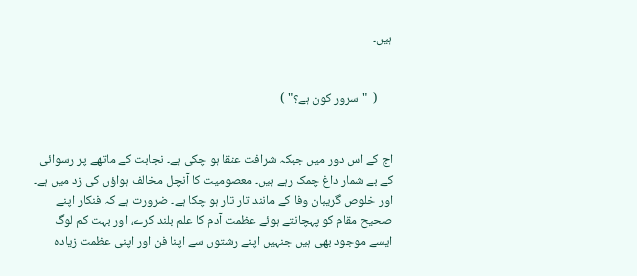ہیں۔


     (  "سرور کون ہے؟" )


اج کے اس دور میں جبکہ شرافت عنقا ہو چکی ہے۔ نجابت کے ماتھے پر رسوائی کے بے شمار داغ چمک رہے ہیں۔ معصومیت کا آنچل مخالف ہواؤں کی زد میں ہے۔ اور خلوص گریبان وفا کے مانند تار تار ہو چکا ہے۔ ضرورت ہے کہ فنکار اپنے صحیح مقام کو پہچانتے ہوئے عظمت آدم کا علم بلند کرے، اور بہت کم لوگ ایسے موجود بھی ہیں جنہیں اپنے رشتوں سے اپنا فن اور اپنی عظمت زیادہ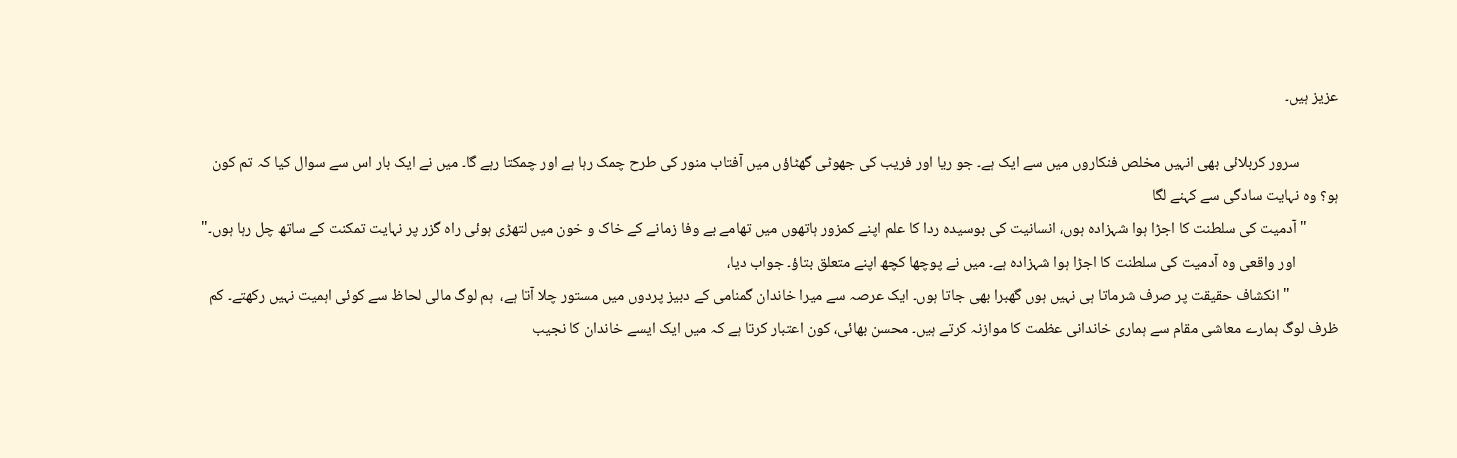عزیز ہیں۔

           سرور کربلائی بھی انہیں مخلص فنکاروں میں سے ایک ہے۔ جو ریا اور فریب کی جھوٹی گھٹاؤں میں آفتاب منور کی طرح چمک رہا ہے اور چمکتا رہے گا۔ میں نے ایک بار اس سے سوال کیا کہ تم کون ہو؟ وہ نہایت سادگی سے کہنے لگا
         "آدمیت کی سلطنت کا اجڑا ہوا شہزادہ ہوں، انسانیت کی بوسیدہ ردا کا علم اپنے کمزور ہاتھوں میں تھامے بے وفا زمانے کے خاک و خون میں لتھڑی ہوئی راہ گزر پر نہایت تمکنت کے ساتھ چل رہا ہوں۔"
            اور واقعی وہ آدمیت کی سلطنت کا اجڑا ہوا شہزادہ ہے۔ میں نے پوچھا کچھ اپنے متعلق بتاؤ۔ جواب دیا،
              "انکشاف حقیقت پر صرف شرماتا ہی نہیں ہوں گھبرا بھی جاتا ہوں۔ ایک عرصہ سے میرا خاندان گمنامی کے دبیز پردوں میں مستور چلا آتا ہے،  ہم لوگ مالی لحاظ سے کوئی اہمیت نہیں رکھتے۔ کم ظرف لوگ ہمارے معاشی مقام سے ہماری خاندانی عظمت کا موازنہ کرتے ہیں۔ محسن بھائی، کون اعتبار کرتا ہے کہ میں ایک ایسے خاندان کا نجیب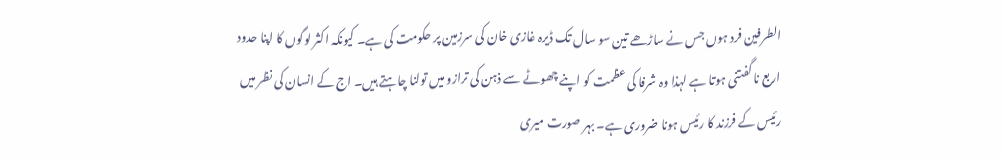الطرفین فرد ہوں جس نے ساڑھے تین سو سال تک ڈیرہ غازی خان کی سرزمین پر حکومت کی ہے۔ کیونکہ اکثر لوگوں کا اپنا حدود اربع نا گفتنی ہوتا ہے لہذا وہ شرفا کی عظمت کو اپنے چھوٹے سے ذہن کی ترازو میں تولنا چاہتے ہیں۔ اج کے انسان کی نظر میں رئیس کے فرزند کا رئیس ہونا ضروری ہے۔ بہر صورت میری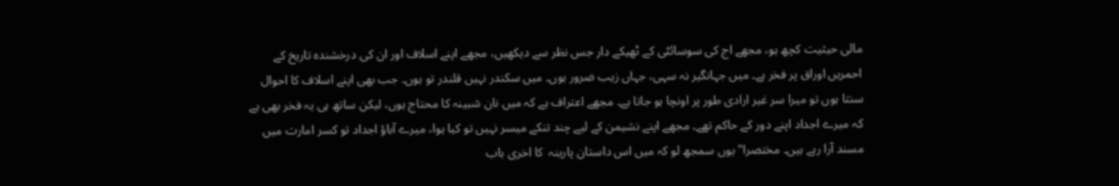مالی حیثیت کچھ ہو، مجھے اج کی سوسائٹی کے ٹھیکے دار جس نظر سے دیکھیں، مجھے اپنے اسلاف اور ان کی درخشندہ تاریخ کے احمریں اوراق پر فخر ہے۔ میں جہانگیر نہ سہی، جہاں زیب ضرور ہوں۔ میں سکندر نہیں قلندر تو ہوں۔ جب بھی اپنے اسلاف کا احوال سنتا ہوں تو میرا سر غیر ارادی طور پر اونچا ہو جاتا ہے۔ مجھے اعتراف ہے کہ میں نان شبینہ کا محتاج ہوں، لیکن ساتھ ہی یہ فخر بھی ہے کہ میرے اجداد اپنے دور کے حاکم تھے۔ مجھے اپنے نشیمن کے لیے چند تنکے میسر نہیں تو کیا ہوا، میرے آباؤ اجداد تو کسر امارت میں مسند آرا رہے ہیں۔ مختصرا" یوں سمجھ لو کہ میں اس داستان پارینہ  کا اخری باب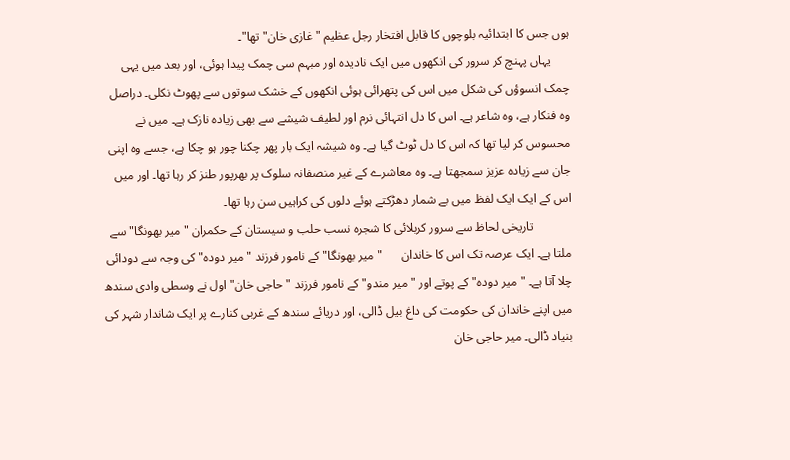ہوں جس کا ابتدائیہ بلوچوں کا قابل افتخار رجل عظیم "غازی خان" تھا"۔
      یہاں پہنچ کر سرور کی انکھوں میں ایک نادیدہ اور مبہم سی چمک پیدا ہوئی، اور بعد میں یہی چمک انسوؤں کی شکل میں اس کی پتھرائی ہوئی انکھوں کے خشک سوتوں سے پھوٹ نکلی۔ دراصل وہ فنکار ہے، وہ شاعر ہے۔ اس کا دل انتہائی نرم اور لطیف شیشے سے بھی زیادہ نازک ہے۔ میں نے محسوس کر لیا تھا کہ اس کا دل ٹوٹ گیا ہے۔ وہ شیشہ ایک بار پھر چکنا چور ہو چکا ہے، جسے وہ اپنی جان سے زیادہ عزیز سمجھتا ہے۔ وہ معاشرے کے غیر منصفانہ سلوک پر بھرپور طنز کر رہا تھا۔ اور میں اس کے ایک ایک لفظ میں بے شمار دھڑکتے ہوئے دلوں کی کراہیں سن رہا تھا۔
            تاریخی لحاظ سے سرور کربلائی کا شجرہ نسب حلب و سیستان کے حکمران "میر بھونگا" سے ملتا ہے۔ ایک عرصہ تک اس کا خاندان      "میر بھونگا" کے نامور فرزند "میر دودہ" کی وجہ سے دودائی  چلا آتا ہے۔ "میر دودہ" کے پوتے اور "میر مندو" کے نامور فرزند "حاجی خان" اول نے وسطی وادی سندھ میں اپنے خاندان کی حکومت کی داغ بیل ڈالی، اور دریائے سندھ کے غربی کنارے پر ایک شاندار شہر کی بنیاد ڈالی۔ میر حاجی خان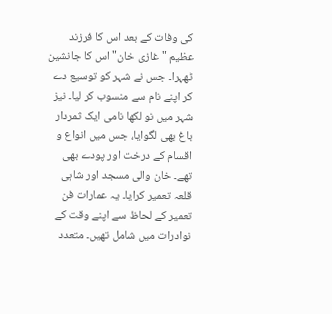کی وفات کے بعد اس کا فرزند عظیم "غازی خان" اس کا جانشین ٹھہرا۔ جس نے شہر کو توسیع دے کر اپنے نام سے منسوب کر لیا۔ نیز شہر میں نو لکھا نامی ایک ثمردار باغ بھی لگوایا، جس میں انواع و اقسام کے درخت اور پودے بھی تھے۔ خان والی مسجد اور شاہی قلعہ تعمیر کرایا۔ یہ عمارات فن تعمیر کے لحاظ سے اپنے وقت کے نوادرات میں شامل تھیں۔ متعدد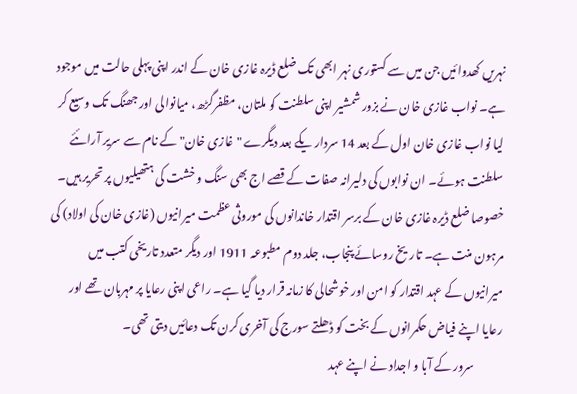نہریں کھدوائیں جن میں سے کستوری نہر ابھی تک ضلع ڈیرہ غازی خان کے اندر اپنی پہلی حالت میں موجود ہے۔ نواب غازی خان نے بزور شمشیر اپنی سلطنت کو ملتان، مظفرگڑھ، میانوالی اور جھنگ تک وسیع کر لیا نواب غازی خان اول کے بعد 14 سردار یکے بعد دیگرے "غازی خان" کے نام سے سریر آرائئے سلطنت ہوئے۔ ان نوابوں کی دلیرانہ صفات کے قصے اج بھی سنگ و خشت کی ہتھیلیوں پر تحریر ہیں۔ خصوصا ضلع ڈیرہ غازی خان کے برسر اقتدار خاندانوں کی موروثی عظمت میرانیوں (غازی خان کی اولاد) کی مرہون منت ہے۔ تاریخ روسائے پنجاب، جلد دوم مطبوعہ 1911 اور دیگر متعدد تاریخی کتب میں میرانیوں کے عہد اقتدار کو امن اور خوشحالی کا زمانہ قرار دیا گیا ہے۔ راعی اپنی رعایا پر مہربان تھے اور رعایا اپنے فیاض حکمرانوں کے بخت کو ڈھلتے سورج کی آخری کرن تک دعائیں دیتی تھی۔
            سرور کے آبا و اجداد نے اپنے عہد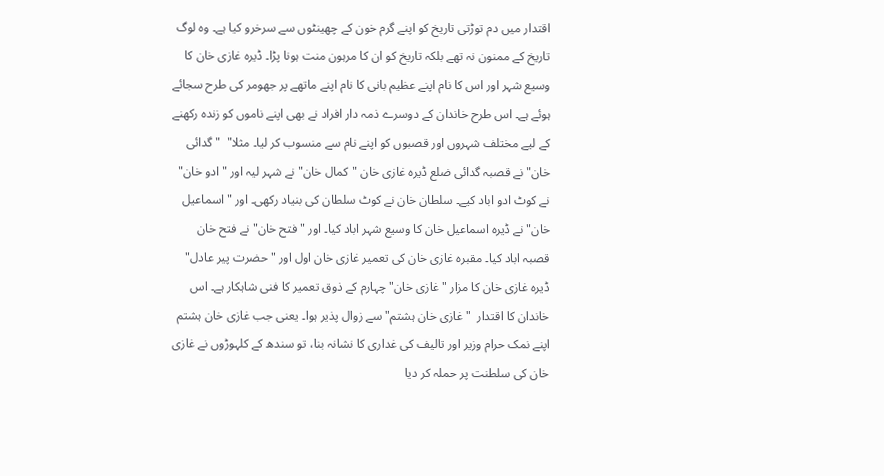اقتدار میں دم توڑتی تاریخ کو اپنے گرم خون کے چھینٹوں سے سرخرو کیا ہے۔ وہ لوگ تاریخ کے ممنون نہ تھے بلکہ تاریخ کو ان کا مرہون منت ہونا پڑا۔ ڈیرہ غازی خان کا وسیع شہر اور اس کا نام اپنے عظیم بانی کا نام اپنے ماتھے پر جھومر کی طرح سجائے ہوئے ہے۔ اس طرح خاندان کے دوسرے ذمہ دار افراد نے بھی اپنے ناموں کو زندہ رکھنے کے لیے مختلف شہروں اور قصبوں کو اپنے نام سے منسوب کر لیا۔ مثلا"  "گدائی خان" نے قصبہ گدائی ضلع ڈیرہ غازی خان "کمال خان" نے شہر لیہ اور "ادو خان" نے کوٹ ادو اباد کیے۔ سلطان خان نے کوٹ سلطان کی بنیاد رکھی۔ اور "اسماعیل خان" نے ڈیرہ اسماعیل خان کا وسیع شہر اباد کیا۔ اور "فتح خان" نے فتح خان قصبہ اباد کیا۔ مقبرہ غازی خان کی تعمیر غازی خان اول اور "حضرت پیر عادل"  ڈیرہ غازی خان کا مزار "غازی خان" چہارم کے ذوق تعمیر کا فنی شاہکار ہے۔ اس خاندان کا اقتدار  "غازی خان ہشتم" سے زوال پذیر ہوا۔ یعنی جب غازی خان ہشتم اپنے نمک حرام وزیر اور تالیف کی غداری کا نشانہ بنا، تو سندھ کے کلہوڑوں نے غازی خان کی سلطنت پر حملہ کر دیا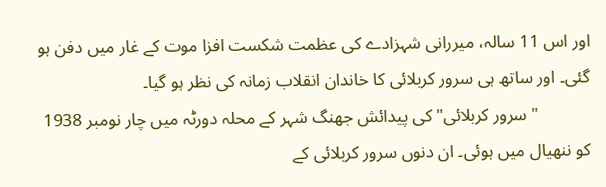اور اس 11 سالہ، میررانی شہزادے کی عظمت شکست افزا موت کے غار میں دفن ہو گئی۔ اور ساتھ ہی سرور کربلائی کا خاندان انقلاب زمانہ کی نظر ہو گیا۔
            "سرور کربلائی" کی پیدائش جھنگ شہر کے محلہ دورٹہ میں چار نومبر 1938 کو ننھیال میں ہوئی۔ ان دنوں سرور کربلائی کے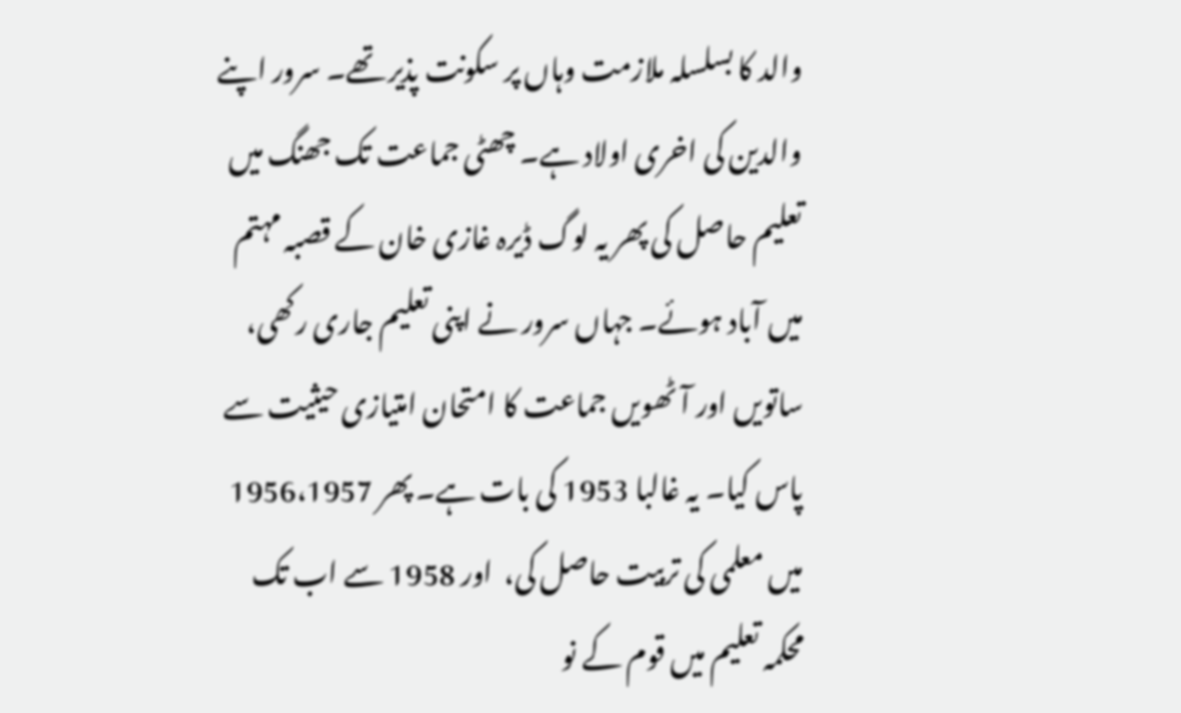والد کا بسلسلہ ملازمت وہاں پر سکونت پذیر تھے۔ سرور اپنے والدین کی اخری اولاد ہے۔ چھٹی جماعت تک جھنگ میں تعلیم حاصل کی پھر یہ لوگ ڈیرہ غازی خان کے قصبہ مہتم میں آباد ہوئے۔ جہاں سرور نے اپنی تعلیم جاری رکھی، ساتویں اور آٹھویں جماعت کا امتحان امتیازی حیثیت سے پاس کیا۔ یہ غالبا 1953 کی بات ہے۔ پھر 1956،1957 میں معلمی کی تربیت حاصل کی،  اور 1958 سے اب تک محکمہ تعلیم میں قوم کے نو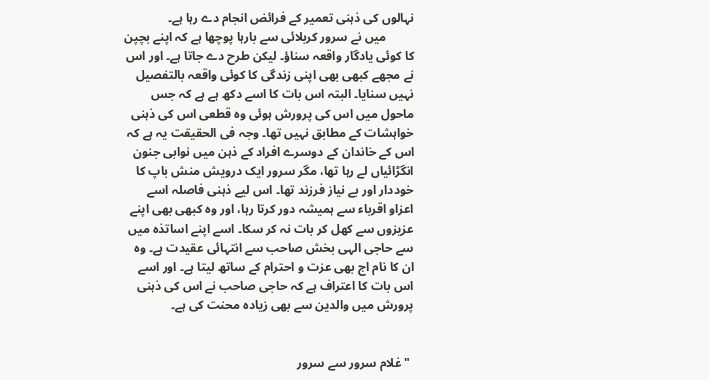نہالوں کی ذہنی تعمیر کے فرائض انجام دے رہا ہے۔
         میں نے سرور کربلائی سے بارہا پوچھا ہے کہ اپنے بچپن کا کوئی یادگار واقعہ سناؤ۔ لیکن طرح دے جاتا ہے۔ اور اس نے مجھے کبھی بھی اپنی زندگی کا کوئی واقعہ بالتفصیل نہیں سنایا۔ البتہ اس بات کا اسے دکھ ہے ہے کہ جس ماحول میں اس کی پرورش ہوئی وہ قطعی اس کی ذہنی خواہشات کے مطابق نہیں تھا۔ وجہ فی الحقیقت یہ ہے کہ اس کے خاندان کے دوسرے افراد کے ذہن میں نوابی جنون انگڑائیاں لے رہا تھا، مگر سرور ایک درویش منش باپ کا خوددار اور بے نیاز فرزند تھا۔ اس لیے ذہنی فاصلہ اسے اعزاو اقرباء سے ہمیشہ دور کرتا رہا، اور وہ کبھی بھی اپنے عزیزوں سے کھل کر بات نہ کر سکا۔ اسے اپنے اساتذہ میں سے حاجی الہی بخش صاحب سے انتہائی عقیدت ہے۔ وہ ان کا نام اج بھی عزت و احترام کے ساتھ لیتا ہے۔ اور اسے اس بات کا اعتراف ہے کہ حاجی صاحب نے اس کی ذہنی پرورش میں والدین سے بھی زیادہ محنت کی ہے۔


 "غلام سرور سے سرور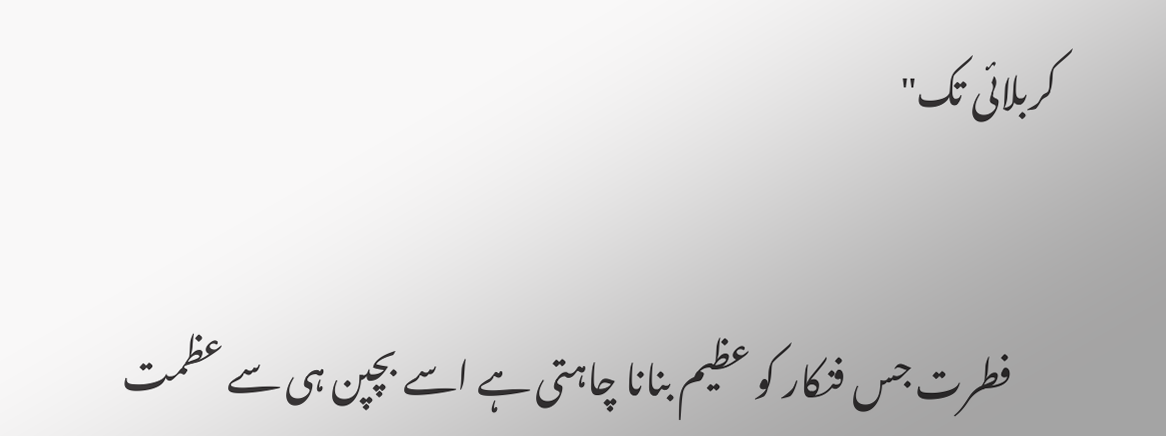کربلائی تک"


      فطرت جس فنکار کو عظیم بنانا چاہتی ہے اسے بچپن ہی سے عظمت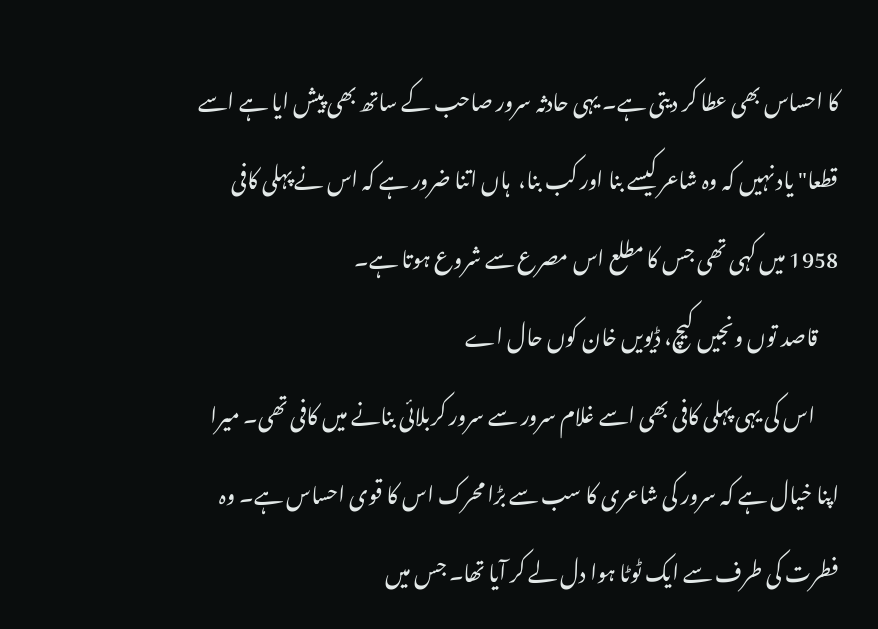کا احساس بھی عطا کر دیتی ہے۔ یہی حادثہ سرور صاحب کے ساتھ بھی پیش ایا ہے اسے قطعا" یاد نہیں کہ وہ شاعر کیسے بنا اور کب بنا،  ہاں اتنا ضرور ہے کہ اس نے پہلی کافی 1958 میں کہی تھی جس کا مطلع اس مصرع سے شروع ہوتا ہے۔
     قاصد توں ونجیں کیچ، ڈیویں خان کوں حال اے
      اس کی یہی پہلی کافی بھی اسے غلام سرور سے سرور کربلائی بنانے میں کافی تھی۔ میرا اپنا خیال ہے کہ سرور کی شاعری کا سب سے بڑا محرک اس کا قوی احساس ہے۔ وہ فطرت کی طرف سے ایک ٹوٹا ہوا دل لے کر آیا تھا۔ جس میں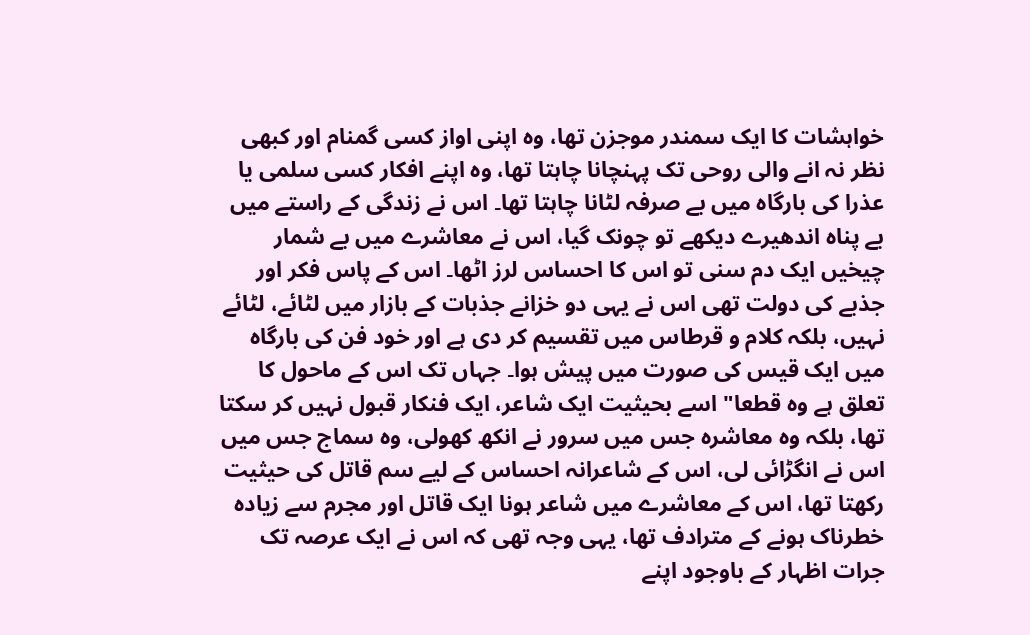خواہشات کا ایک سمندر موجزن تھا، وہ اپنی اواز کسی گمنام اور کبھی نظر نہ انے والی روحی تک پہنچانا چاہتا تھا، وہ اپنے افکار کسی سلمی یا عذرا کی بارگاہ میں بے صرفہ لٹانا چاہتا تھا۔ اس نے زندگی کے راستے میں بے پناہ اندھیرے دیکھے تو چونک گیا، اس نے معاشرے میں بے شمار چیخیں ایک دم سنی تو اس کا احساس لرز اٹھا۔ اس کے پاس فکر اور جذبے کی دولت تھی اس نے یہی دو خزانے جذبات کے بازار میں لٹائے، لٹائے نہیں، بلکہ کلام و قرطاس میں تقسیم کر دی ہے اور خود فن کی بارگاہ میں ایک قیس کی صورت میں پیش ہوا۔ جہاں تک اس کے ماحول کا تعلق ہے وہ قطعا" اسے بحیثیت ایک شاعر، ایک فنکار قبول نہیں کر سکتا تھا، بلکہ وہ معاشرہ جس میں سرور نے انکھ کھولی، وہ سماج جس میں اس نے انگڑائی لی، اس کے شاعرانہ احساس کے لیے سم قاتل کی حیثیت رکھتا تھا، اس کے معاشرے میں شاعر ہونا ایک قاتل اور مجرم سے زیادہ خطرناک ہونے کے مترادف تھا، یہی وجہ تھی کہ اس نے ایک عرصہ تک جرات اظہار کے باوجود اپنے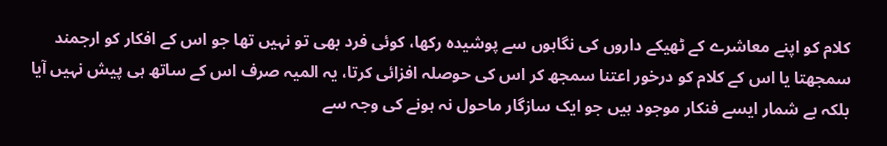کلام کو اپنے معاشرے کے ٹھیکے داروں کی نگاہوں سے پوشیدہ رکھا، کوئی فرد بھی تو نہیں تھا جو اس کے افکار کو ارجمند سمجھتا یا اس کے کلام کو درخور اعتنا سمجھ کر اس کی حوصلہ افزائی کرتا، یہ المیہ صرف اس کے ساتھ ہی پیش نہیں آیا بلکہ بے شمار ایسے فنکار موجود ہیں جو ایک سازگار ماحول نہ ہونے کی وجہ سے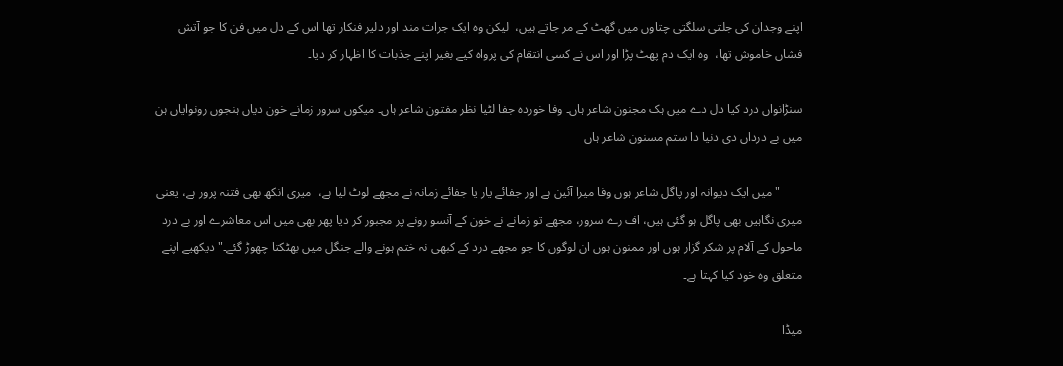اپنے وجدان کی جلتی سلگتی چتاوں میں گھٹ کے مر جاتے ہیں،  لیکن وہ ایک جرات مند اور دلیر فنکار تھا اس کے دل میں فن کا جو آتش فشاں خاموش تھا،  وہ ایک دم پھٹ پڑا اور اس نے کسی انتقام کی پرواہ کیے بغیر اپنے جذبات کا اظہار کر دیا۔

سنڑانواں درد کیا دل دے میں ہک مجنون شاعر ہاں۔ وفا خوردہ جفا لٹیا نظر مفتون شاعر ہاں۔ میکوں سرور زمانے خون دیاں ہنجوں رونوایاں ہن میں بے درداں دی دنیا دا ستم مسنون شاعر ہاں

       " میں ایک دیوانہ اور پاگل شاعر ہوں وفا میرا آئین ہے اور جفائے یار یا جفائے زمانہ نے مجھے لوٹ لیا ہے،  میری انکھ بھی فتنہ پرور ہے، یعنی میری نگاہیں بھی پاگل ہو گئی ہیں، اف رے سرور، مجھے تو زمانے نے خون کے آنسو رونے پر مجبور کر دیا پھر بھی میں اس معاشرے اور بے درد ماحول کے آلام پر شکر گزار ہوں اور ممنون ہوں ان لوگوں کا جو مجھے درد کے کبھی نہ ختم ہونے والے جنگل میں بھٹکتا چھوڑ گئے۔"دیکھیے اپنے متعلق وہ خود کیا کہتا ہے۔

میڈا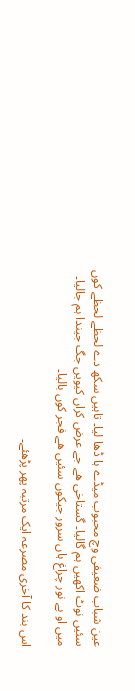عین شباب ضعیفی وچ محبوب میڈے ہا ڈھا لیا۔ تاہیں سکھ دے لحظے لحظے کوں سئیں نوٹ اکھیں ہم گالیا۔ گستاخی ھے جے عرض کراں کیویں جگ جیندا ہم جالیا۔ میں او بے نور چراغ ہاں سرور جیکوں سئیں ھے فجر کوں بالیا۔

اس بند کا آخری مصرعہ ایک مرتبہ پھر پڑھئے۔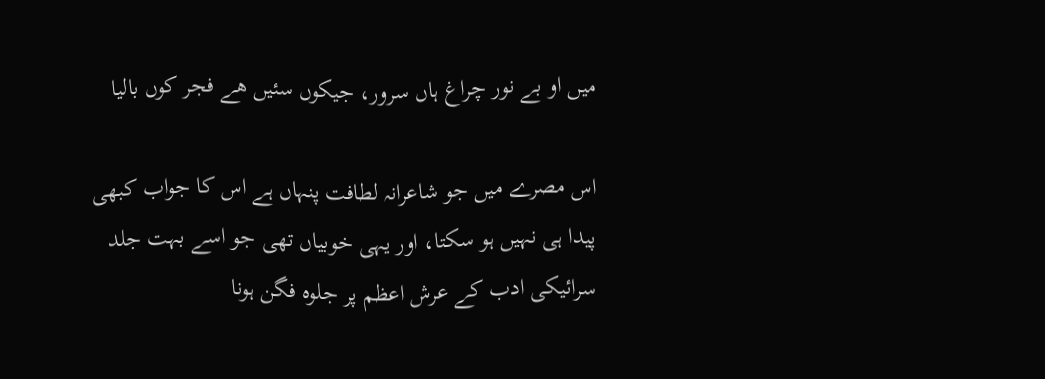میں او بے نور چراغ ہاں سرور، جیکوں سئیں ھے فجر کوں بالیا

اس مصرے میں جو شاعرانہ لطافت پنہاں ہے اس کا جواب کبھی پیدا ہی نہیں ہو سکتا، اور یہی خوبیاں تھی جو اسے بہت جلد سرائیکی ادب کے عرش اعظم پر جلوہ فگن ہونا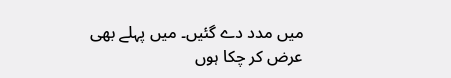میں مدد دے گئیں۔ میں پہلے بھی عرض کر چکا ہوں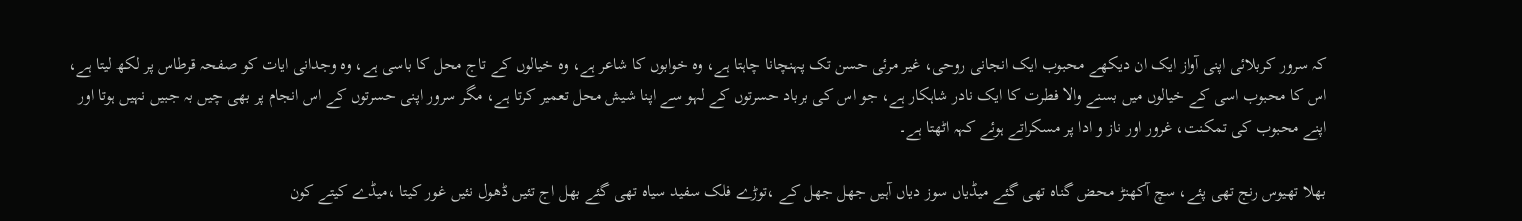کہ سرور کربلائی اپنی آواز ایک ان دیکھے محبوب ایک انجانی روحی، غیر مرئی حسن تک پہنچانا چاہتا ہے، وہ خوابوں کا شاعر ہے، وہ خیالوں کے تاج محل کا باسی ہے، وہ وجدانی ایات کو صفحہ قرطاس پر لکھ لیتا ہے، اس کا محبوب اسی کے خیالوں میں بسنے والا فطرت کا ایک نادر شاہکار ہے، جو اس کی برباد حسرتوں کے لہو سے اپنا شیش محل تعمیر کرتا ہے، مگر سرور اپنی حسرتوں کے اس انجام پر بھی چیں بہ جبیں نہیں ہوتا اور اپنے محبوب کی تمکنت، غرور اور ناز و ادا پر مسکراتے ہوئے کہہ اٹھتا ہے۔

بھلا تھیوس رنج تھی پئے، سچ آکھنڑ محض گناہ تھی گئے میڈیاں سوز دیاں آہیں جھل جھل کے ،توڑے فلک سفید سیاہ تھی گئے بھل اج تئیں ڈھول نئیں غور کیتا ،میڈے کیتے کون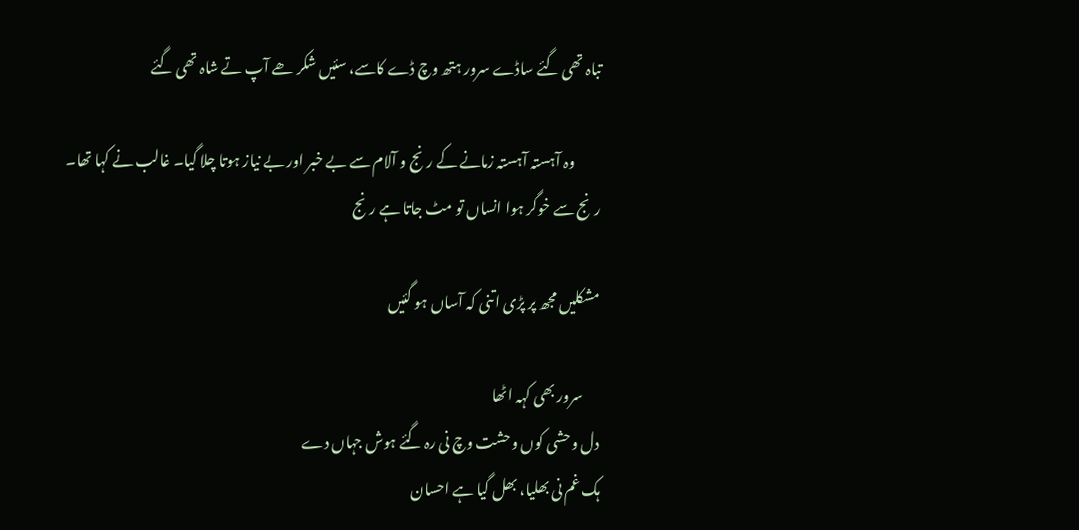تباہ تھی گئے ساڈے سرور ہتھ وچ ڈے کاسے، سئیں شکر ھے آپ تے شاہ تھی گئے

         وہ آہستہ آہستہ زمانے کے رنج و آلام سے بے خبر اور بے نیاز ہوتا چلا گیا۔ غالب نے کہا تھا۔
رنج سے خوگر ہوا انساں تو مٹ جاتا ہے رنج

مشکلیں مجھ پر پڑی اتنی کہ آساں ہو گئیں

      سرور بھی کہہ اٹھا
دل وحشی کوں وحشت وچ نی رہ گئے ہوش جہاں دے
ہک غم نی بھلیا، بھل گیا ہے احسان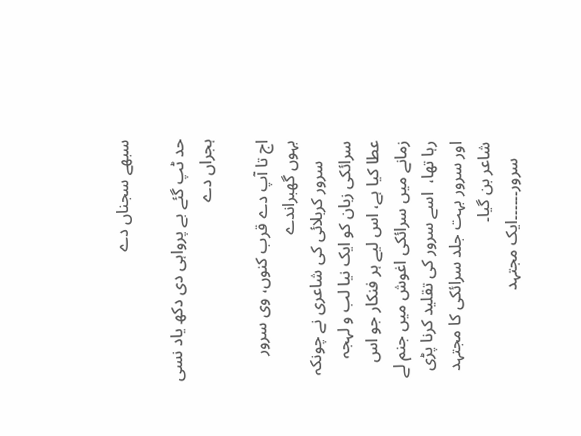سبھے سجناں دے

حد ٹپ گئے بے پرواہی دی دکھ یاد نسی ہجراں دے

اج تا آپ دے قرب کنوں، وی سرور بہوں گھبراندے
     سرور کربلائی کی شاعری نے چونکہ سرائکی زبان کو ایک نیا لب و لہجہ عطا کیا ہے، اس لیے ہر فنکار جو اس زمانے میں سرائکی اغوش میں جنم لے رہا تھا،  اسے سرور کی تقلید کرنا پڑی اور سرور بہت جلد سرائکی کا مجتہد شاعر بن گیا۔
    سرور۔۔۔۔۔۔ایک مجتہد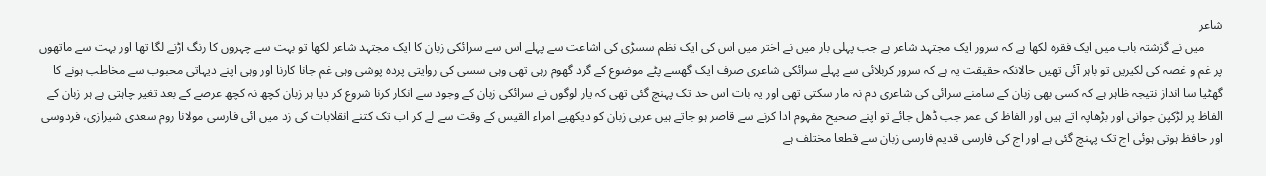شاعر
      میں نے گزشتہ باب میں ایک فقرہ لکھا ہے کہ سرور ایک مجتہد شاعر ہے جب پہلی بار میں نے اختر میں اس کی ایک نظم سسڑی کی اشاعت سے پہلے اس سے سرائکی زبان کا ایک مجتہد شاعر لکھا تو بہت سے چہروں کا رنگ اڑنے لگا تھا اور بہت سے ماتھوں پر غم و غصہ کی لکیریں تو باہر آئی تھیں حالانکہ حقیقت یہ ہے کہ سرور کربلائی سے پہلے سرائکی شاعری صرف ایک گھسے پٹے موضوع کے گرد گھوم رہی تھی وہی سسی کی روایتی پردہ پوشی وہی غم جانا کارنا اور وہی اپنے دیہاتی محبوب سے مخاطب ہونے کا گھٹیا سا انداز نتیجہ ظاہر ہے کہ کسی بھی زبان کے سامنے سرائی کی شاعری دم نہ مار سکتی تھی اور یہ بات اس حد تک پہنچ گئی تھی کہ یار لوگوں نے سرائکی زبان کے وجود سے انکار کرنا شروع کر دیا ہر زبان کچھ نہ کچھ عرصے کے بعد تغیر چاہتی ہے ہر زبان کے الفاظ پر لڑکپن جوانی اور بڑھاپہ اتے ہیں اور الفاظ کی عمر جب ڈھل جائے تو اپنے صحیح مفہوم ادا کرنے سے قاصر ہو جاتے ہیں عربی زبان کو دیکھیے امراء القیس کے وقت سے لے کر اب تک کتنے انقلابات کی زد میں ائی فارسی مولانا روم سعدی شیرازی، فردوسی اور حافظ ہوتی ہوئی اج تک پہنچ گئی ہے اور اج کی فارسی قدیم فارسی زبان سے قطعا مختلف ہے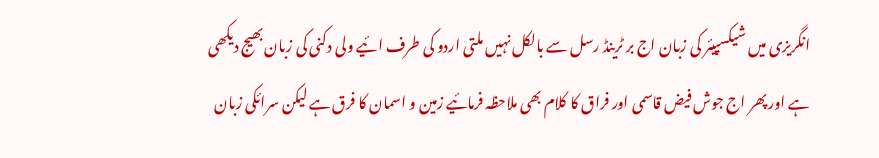انگریزی میں شیکسپیئر کی زبان اج بر ٹرینڈ رسل سے بالکل نہیں ملتی اردو کی طرف ائیے ولی دکنی کی زبان بھیج دیکھی ہے اور پھر اج جوش فیض قاسمی اور فراق کا کلام بھی ملاحظہ فرمائیے زمین و اسمان کا فرق ہے لیکن سرائکی زبان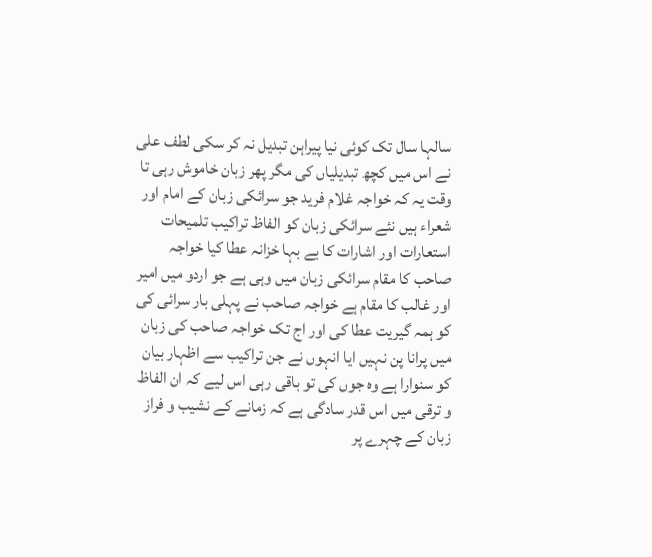سالہا سال تک کوئی نیا پیراہن تبدیل نہ کر سکی لطف علی نے اس میں کچھ تبدیلیاں کی مگر پھر زبان خاموش رہی تا وقت یہ کہ خواجہ غلام فرید جو سرائکی زبان کے امام اور شعراء ہیں نئے سرائکی زبان کو الفاظ تراکیب تلمیحات استعارات اور اشارات کا بے بہا خزانہ عطا کیا خواجہ صاحب کا مقام سرائکی زبان میں وہی ہے جو اردو میں امیر اور غالب کا مقام ہے خواجہ صاحب نے پہلی بار سرائی کی کو ہمہ گیریت عطا کی اور اج تک خواجہ صاحب کی زبان میں پرانا پن نہیں ایا انہوں نے جن تراکیب سے اظہار بیان کو سنوارا ہے وہ جوں کی تو باقی رہی اس لیے کہ ان الفاظ و ترقی میں اس قدر سادگی ہے کہ زمانے کے نشیب و فراز زبان کے چہرے پر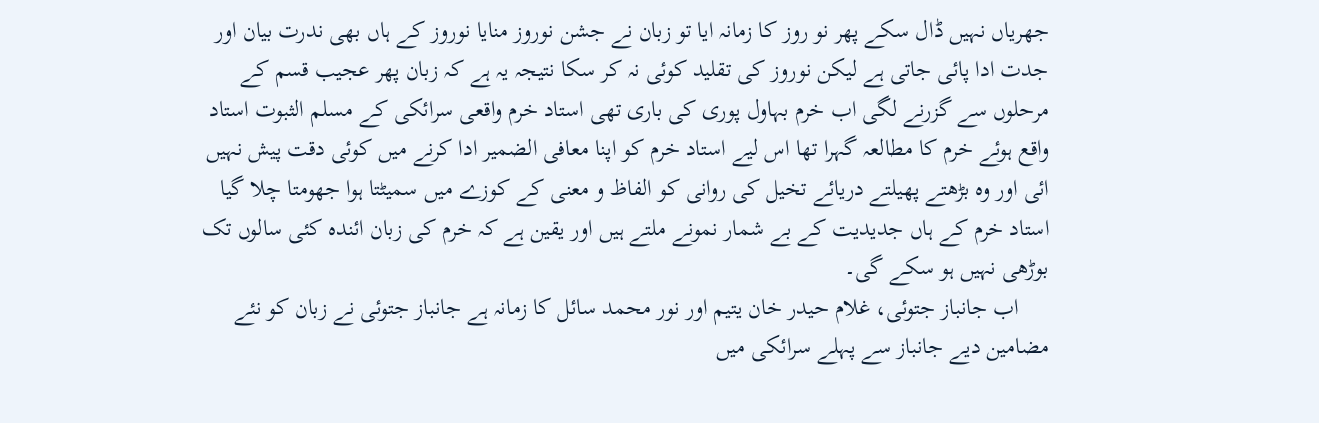جھریاں نہیں ڈال سکے پھر نو روز کا زمانہ ایا تو زبان نے جشن نوروز منایا نوروز کے ہاں بھی ندرت بیان اور جدت ادا پائی جاتی ہے لیکن نوروز کی تقلید کوئی نہ کر سکا نتیجہ یہ ہے کہ زبان پھر عجیب قسم کے مرحلوں سے گزرنے لگی اب خرم بہاول پوری کی باری تھی استاد خرم واقعی سرائکی کے مسلم الثبوت استاد واقع ہوئے خرم کا مطالعہ گہرا تھا اس لیے استاد خرم کو اپنا معافی الضمیر ادا کرنے میں کوئی دقت پیش نہیں ائی اور وہ بڑھتے پھیلتے دریائے تخیل کی روانی کو الفاظ و معنی کے کوزے میں سمیٹتا ہوا جھومتا چلا گیا استاد خرم کے ہاں جدیدیت کے بے شمار نمونے ملتے ہیں اور یقین ہے کہ خرم کی زبان ائندہ کئی سالوں تک بوڑھی نہیں ہو سکے گی۔
     اب جانباز جتوئی، غلام حیدر خان یتیم اور نور محمد سائل کا زمانہ ہے جانباز جتوئی نے زبان کو نئے مضامین دیے جانباز سے پہلے سرائکی میں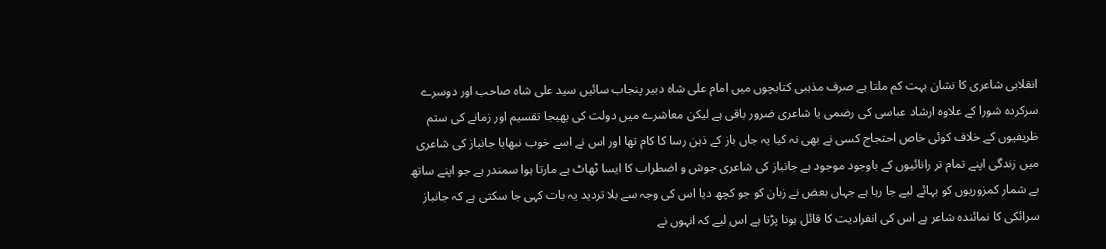انقلابی شاعری کا نشان بہت کم ملتا ہے صرف مذہبی کتابچوں میں امام علی شاہ دبیر پنجاب سائیں سید علی شاہ صاحب اور دوسرے سرکردہ شورا کے علاوہ ارشاد عباسی کی رضمی یا شاعری ضرور باقی ہے لیکن معاشرے میں دولت کی بھیجا تقسیم اور زمانے کی ستم ظریفیوں کے خلاف کوئی خاص احتجاج کسی نے بھی نہ کیا یہ جاں باز کے ذہن رسا کا کام تھا اور اس نے اسے خوب نبھایا جانباز کی شاعری میں زندگی اپنے تمام تر رانائیوں کے باوجود موجود ہے جانباز کی شاعری جوش و اضطراب کا ایسا ٹھاٹ ہے مارتا ہوا سمندر ہے جو اپنے ساتھ بے شمار کمزوریوں کو بہائے لیے جا رہا ہے جہاں بعض نے زبان کو جو کچھ دیا اس کی وجہ سے بلا تردید یہ بات کہی جا سکتی ہے کہ جانباز سرائکی کا نمائندہ شاعر ہے اس کی انفرادیت کا قائل ہونا پڑتا ہے اس لیے کہ انہوں نے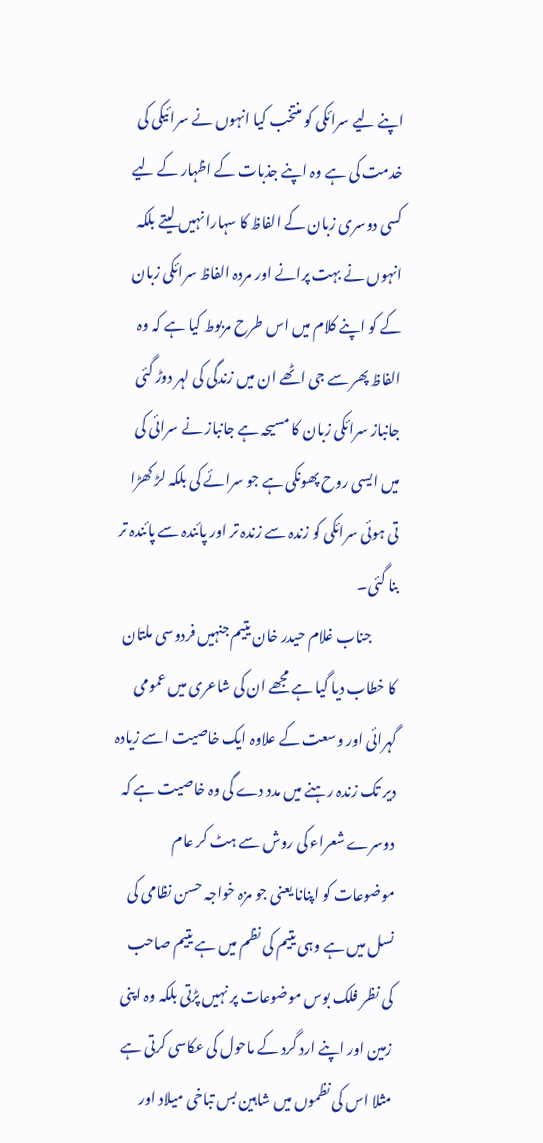اپنے لیے سرائکی کو منتخب کیا انہوں نے سرائیکی کی خدمت کی ہے وہ اپنے جذبات کے اظہار کے لیے کسی دوسری زبان کے الفاظ کا سہارا نہیں لیتے بلکہ انہوں نے بہت پرانے اور مردہ الفاظ سرائکی زبان کے کو اپنے کلام میں اس طرح مربوط کیا ہے کہ وہ الفاظ پھر سے جی اٹھے ان میں زندگی کی لہر دوڑ گئی جانباز سرائکی زبان کا مسیحہ ہے جانباز نے سرائی کی میں ایسی روح پھونکی ہے جو سرائے کی بلکہ لڑ کھڑا تی ہوئی سرائکی کو زندہ سے زندہ تر اور پائندہ سے پائندہ تر بنا گئی۔
         جناب غلام حیدر خان یتیم جنہیں فردوسی ملتان کا خطاب دیا گیا ہے مجھے ان کی شاعری میں عمومی گہرائی اور وسعت کے علاوہ ایک خاصیت اسے زیادہ دیر تک زندہ رہنے میں مدد دے گی وہ خاصیت ہے کہ دوسرے شعراء کی روش سے ہٹ کر عام موضوعات کو اپنانا یعنی جو مزہ خواجہ حسن نظامی کی نسل میں ہے وہی یتیم کی نظم میں ہے یتیم صاحب کی نظر فلک بوس موضوعات پر نہیں پڑتی بلکہ وہ اپنی زمین اور اپنے ارد گرد کے ماحول کی عکاسی کرتی ہے مثلا اس کی نظموں میں شاہین بس تباخی میلاد اور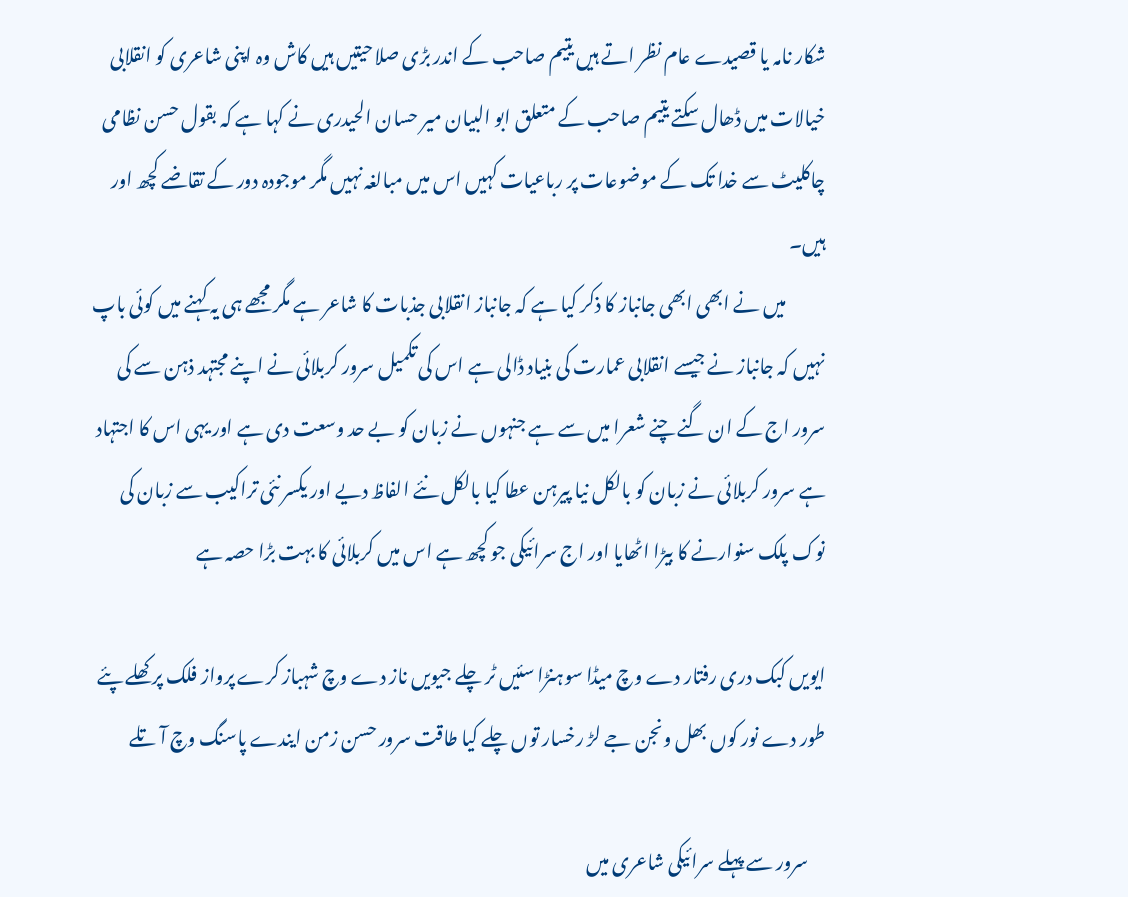شکار نامہ یا قصیدے عام نظر اتے ہیں یتیم صاحب کے اندر بڑی صلاحیتیں ہیں کاش وہ اپنی شاعری کو انقلابی خیالات میں ڈھال سکتے یتیم صاحب کے متعلق ابو البیان میر حسان الحیدری نے کہا ہے کہ بقول حسن نظامی چاکلیٹ سے خدا تک کے موضوعات پر رباعیات کہیں اس میں مبالغہ نہیں مگر موجودہ دور کے تقاضے کچھ اور ہیں۔
           میں نے ابھی ابھی جانباز کا ذکر کیا ہے کہ جانباز انقلابی جذبات کا شاعر ہے مگر مجھے ہی یہ کہنے میں کوئی باپ نہیں کہ جانباز نے جیسے انقلابی عمارت کی بنیاد ڈالی ہے اس کی تکمیل سرور کربلائی نے اپنے مجتہد ذہن سے کی سرور اج کے ان گنے چنے شعرا میں سے ہے جنہوں نے زبان کو بے حد وسعت دی ہے اور یہی اس کا اجتہاد ہے سرور کربلائی نے زبان کو بالکل نیا پیرہن عطا کیا بالکل نئے الفاظ دیے اور یکسر نئی تراکیب سے زبان کی نوک پلک سنوارنے کا بیڑا اٹھایا اور اج سرائیکی جو کچھ ہے اس میں کربلائی کا بہت بڑا حصہ ہے

ایویں کبک دری رفتار دے وچ میڈا سوہنڑا سئیں ٹر چلے جیویں ناز دے وچ شہباز کرے پرواز فلک پر کھلے پئے طور دے نور کوں بھل ونجن جے لڑ رخسار توں چلے کیا طاقت سرور حسن زمن ایندے پاسنگ وچ آ تلے

     سرور سے پہلے سرائیکی شاعری میں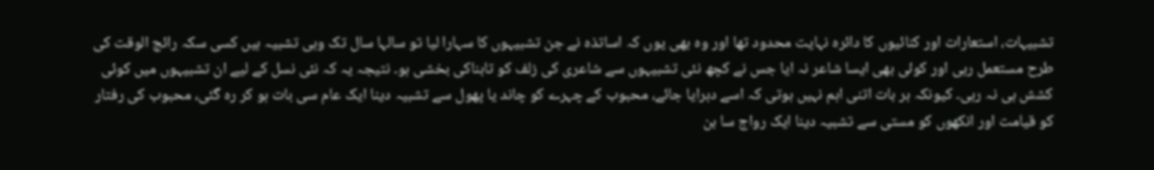تشبیہات، استعارات اور کنائیوں کا دائرہ نہایت محدود تھا اور وہ بھی یوں کہ اساتذہ نے جن تشبیہوں کا سہارا لیا تو سالہا سال تک وہی تشبیہ ہیں کسی سکہ رائج الوقت کی طرح مستعمل رہی اور کوئی بھی ایسا شاعر نہ ایا جس نے کچھ نئی تشبیہوں سے شاعری کی زلف کو تابناکی بخشی ہو۔ نتیجہ یہ کہ نئی نسل کے لیے ان تشبیہوں میں کوئی کشش ہی نہ رہی۔ کیونکہ ہر بات اتنی اہم نہیں ہوتی کہ اسے دہرایا جائے، محبوب کے چہرے کو چاند یا پھول سے تشبیہ دینا ایک عام سی بات ہو کر رہ گئی، محبوب کی رفتار کو قیامت اور انکھوں کو مستی سے تشبیہ دینا ایک رواج سا بن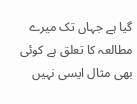گیا ہے جہاں تک میرے مطالعہ کا تعلق ہے کوئی بھی مثال ایسی نہیں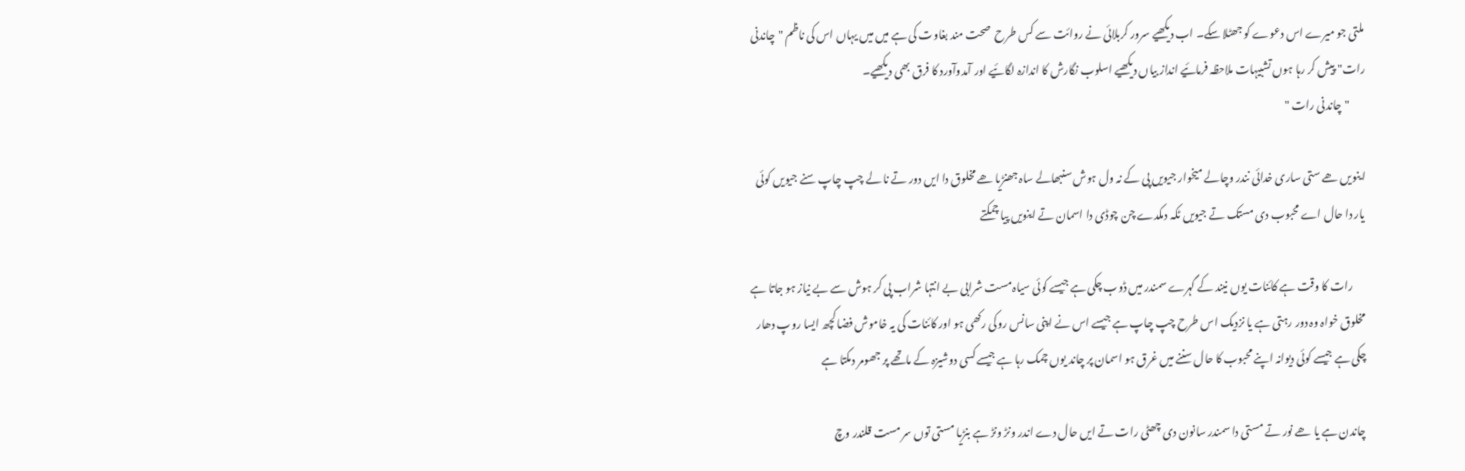ملتی جو میرے اس دعوے کو جھٹلا سکے۔ اب دیکھیے سرور کربلائی نے روائت سے کس طرح  صحت مند بغاوت کی ہے میں میں یہاں اس کی ناظم "چاندنی رات" پیش کر رہا ہوں تشبیہات ملاحظہ فرمائیے انداز بیاں دیکھیے اسلوب نگارش کا اندازہ لگائیے اور آمدوآورد کا فرق بھی دیکھیے۔
       "چاندنی رات "

اینویں ھے ستی ساری خدائی نندر وچالے میخوار جیویں پی کے نہ ول ہوش سنبھالے ساہ جھنڑیا ھے مخلوق دا ایں دور تے نا لے چپ چاپ سنے جیویں کوئی یار دا حال اے محبوب دی مستک تے جیویں ٹکہ دمکدے چن چوڈی دا اسمان تے اینویں پیا چمکتے

      رات کا وقت ہے کائنات یوں نیند کے گہرے سمندر میں ڈوب چکی ہے جیسے کوئی سیاہ مست شرابی بے انتہا شراب پی کر ہوش سے بے نیاز ہو جاتا ہے مخلوق خواہ وہ دور رہتی ہے یا نزدیک اس طرح چپ چاپ ہے جیسے اس نے اپنی سانس روکی رکھی ہو اور کائنات کی یہ خاموش فضا کچھ ایسا روپ دھار چکی ہے جیسے کوئی دیوانہ اپنے محبوب کا حال سننے میں غرق ہو اسمان پر چاند یوں چمک رہا ہے جیسے کسی دوشیزہ کے ماتھے پر جھومر دمکتا ہے

چاندن ہے یا ھے نور تے مستی دا سمندر سانون دی چھٹی رات تے ایں حال دے اندر ونڑ ونڑ ہے بنڑیا مستی توں سر مست قلندر وچ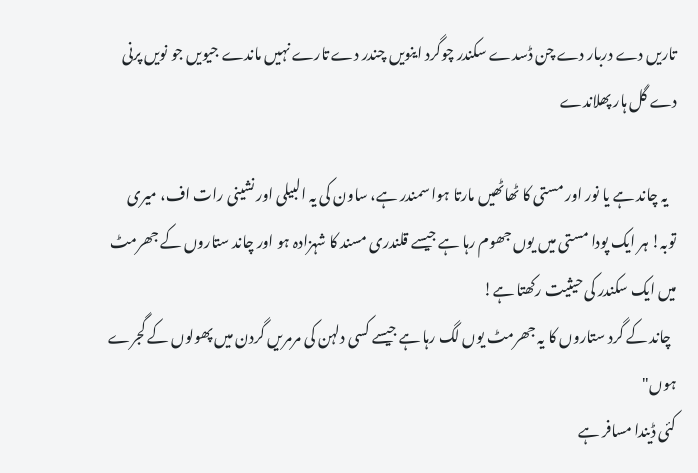تاریں دے دربار دے چن ڈسدے سکندر چوگرد اینویں چندر دے تارے نہیں ماندے جیویں جو نویں پرنی دے گل ہار پھلاندے

   یہ چاند ہے یا نور اور مستی کا ٹھاٹھیں مارتا ہوا سمندر ہے، ساون کی یہ البیلی اور نشینی رات اف، میری توبہ! ہر ایک پودا مستی میں یوں جھوم رہا ہے جیسے قلندری مسند کا شہزادہ ہو اور چاند ستاروں کے جھرمٹ میں ایک سکندر کی حیثیت رکھتا ہے!
  چاند کے گرد ستاروں کا یہ جھرمٹ یوں لگ رہا ہے جیسے کسی دلہن کی مرمریں گردن میں پھولوں کے گجرے ہوں"
کئی ڈیندا مسافر ہے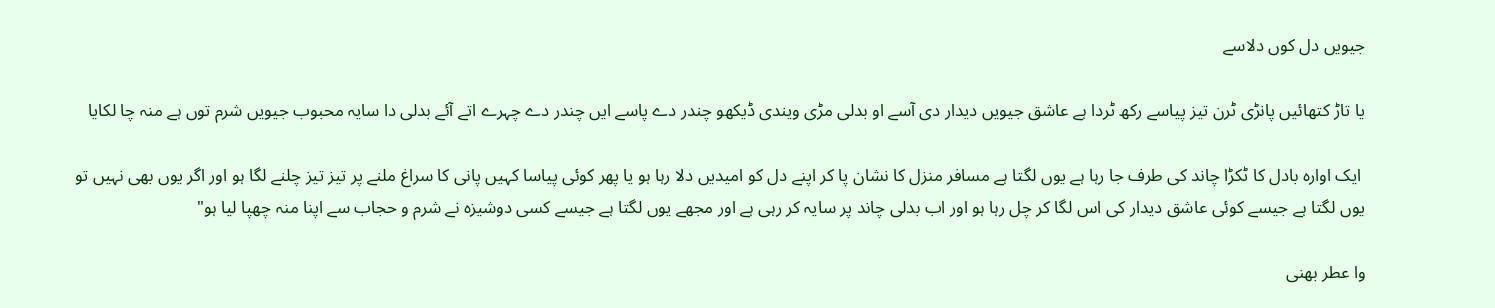جیویں دل کوں دلاسے

یا تاڑ کتھائیں پانڑی ٹرن تیز پیاسے رکھ ٹردا ہے عاشق جیویں دیدار دی آسے او بدلی مڑی ویندی ڈیکھو چندر دے پاسے ایں چندر دے چہرے اتے آئے بدلی دا سایہ محبوب جیویں شرم توں ہے منہ چا لکایا

 ایک اوارہ بادل کا ٹکڑا چاند کی طرف جا رہا ہے یوں لگتا ہے مسافر منزل کا نشان پا کر اپنے دل کو امیدیں دلا رہا ہو یا پھر کوئی پیاسا کہیں پانی کا سراغ ملنے پر تیز تیز چلنے لگا ہو اور اگر یوں بھی نہیں تو یوں لگتا ہے جیسے کوئی عاشق دیدار کی اس لگا کر چل رہا ہو اور اب بدلی چاند پر سایہ کر رہی ہے اور مجھے یوں لگتا ہے جیسے کسی دوشیزہ نے شرم و حجاب سے اپنا منہ چھپا لیا ہو"

وا عطر بھنی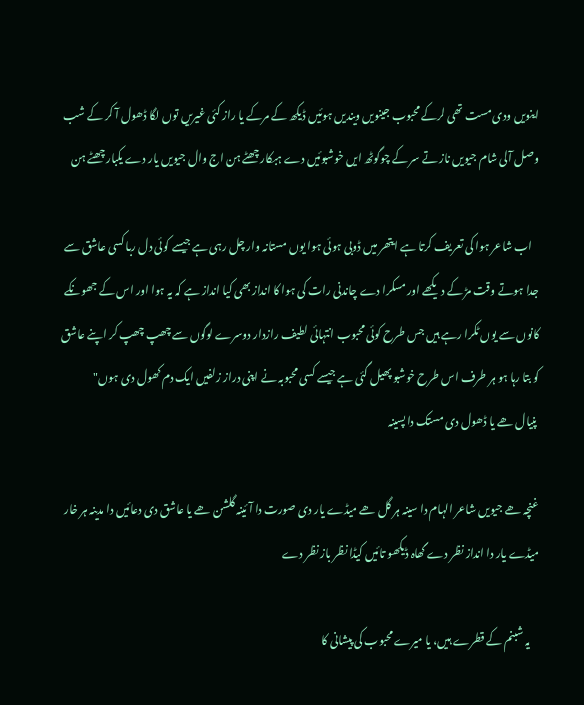اینویں ودی مست تھی لرکے محبوب جینویں ویندیں ہوئیں ڈیکھ کے مرکے یا راز کئی غیریں توں لگا ڈھول آ کر کے شب وصل آلی شام جیویں ناز تے سر کے چوگوٹھ ایں خوشبوئیں دے ہبکار چھٹے ہن اج وال جیویں یار دے یکبار چھٹے ہن

   اب شاعر ہوا کی تعریف کرتا ہے ایتھر میں ڈوبی ہوئی ہوا یوں مستانہ وار چل رہی ہے جیسے کوئی دل ربا کسی عاشق سے جدا ہوتے وقت مڑ کے دیکھے اور مسکرا دے چاندنی رات کی ہوا کا انداز بھی کیا انداز ہے کہ یہ ہوا اور اس کے جھونکے کانوں سے یوں ٹکرا رہے ہیں جس طرح کوئی محبوب انتہائی لطیف رازدار دوسرے لوگوں سے چھپ چھپ کر اپنے عاشق کو بتا رہا ہو ہر طرف اس طرح خوشبو پھیل گئی ہے جیسے کسی محبوبہ نے اپنی دراز زلفیں ایک دم کھول دی ہوں"
 پنیال ھے یا ڈھول دی مستک دا پسینہ

غنچہ ھے جیویں شاعر الہام دا سینہ ہر گل ھے میڈے یار دی صورت دا آئینہ گلشن ھے یا عاشق دی دعائیں دا مدینہ ہر خار میڈے یار دا انداز نظر دے گھاہ ڈیکھو تائیں کیڈا نظر باز نظر دے

    یہ شبنم کے قطرے ہیں، یا میرے محبوب کی پیشانی کا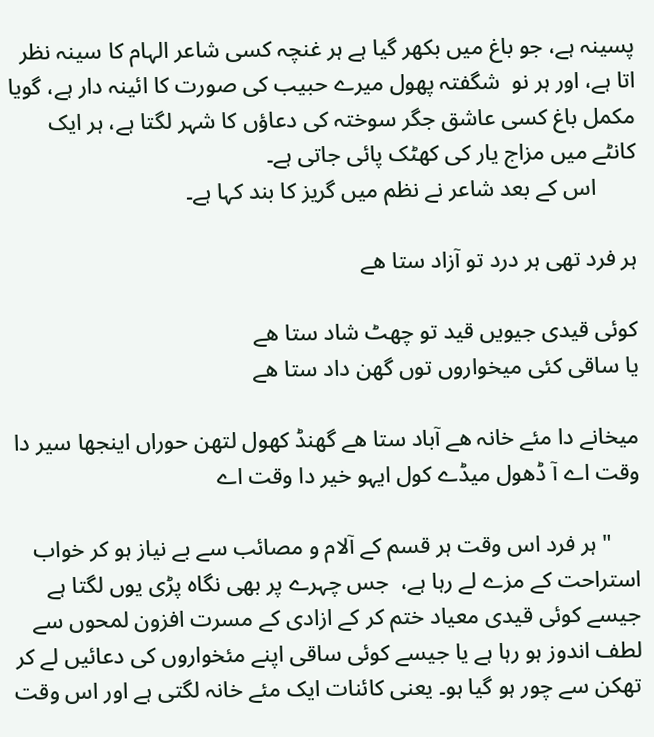پسینہ ہے، جو باغ میں بکھر گیا ہے ہر غنچہ کسی شاعر الہام کا سینہ نظر اتا ہے، اور ہر نو  شگفتہ پھول میرے حبیب کی صورت کا ائینہ دار ہے، گویا مکمل باغ کسی عاشق جگر سوختہ کی دعاؤں کا شہر لگتا ہے، ہر ایک کانٹے میں مزاج یار کی کھٹک پائی جاتی ہے۔
       اس کے بعد شاعر نے نظم میں گریز کا بند کہا ہے۔

ہر فرد تھی ہر درد تو آزاد ستا ھے

کوئی قیدی جیویں قید تو چھٹ شاد ستا ھے
یا ساقی کئی میخواروں توں گھن داد ستا ھے

میخانے دا مئے خانہ ھے آباد ستا ھے گھنڈ کھول لتھن حوراں اینجھا سیر دا وقت اے آ ڈھول میڈے کول ایہو خیر دا وقت اے

     " ہر فرد اس وقت ہر قسم کے آلام و مصائب سے بے نیاز ہو کر خواب استراحت کے مزے لے رہا ہے،  جس چہرے پر بھی نگاہ پڑی یوں لگتا ہے جیسے کوئی قیدی معیاد ختم کر کے ازادی کے مسرت افزون لمحوں سے لطف اندوز ہو رہا ہے یا جیسے کوئی ساقی اپنے مئخواروں کی دعائیں لے کر تھکن سے چور ہو گیا ہو۔ یعنی کائنات ایک مئے خانہ لگتی ہے اور اس وقت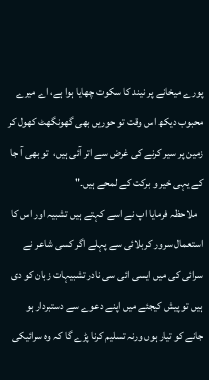پورے میخانے پر نیند کا سکوت چھایا ہوا ہے، اے میرے محبوب دیکھ اس وقت تو حوریں بھی گھونگھٹ کھول کر زمین پر سیر کرنے کی غرض سے اتر آئی ہیں،  تو بھی آ جا کے یہی خیر و برکت کے لمحے ہیں۔"
   ملاحظہ فرمایا اپ نے اسے کہتے ہیں تشبیہ اور اس کا استعمال سرور کربلائی سے پہلے اگر کسی شاعر نے سرائی کی میں ایسی ائی سی نادر تشبیہات زبان کو دی ہیں تو پیش کیجئے میں اپنے دعوے سے دستبردار ہو جانے کو تیار ہوں ورنہ تسلیم کرنا پڑے گا کہ وہ سرائیکی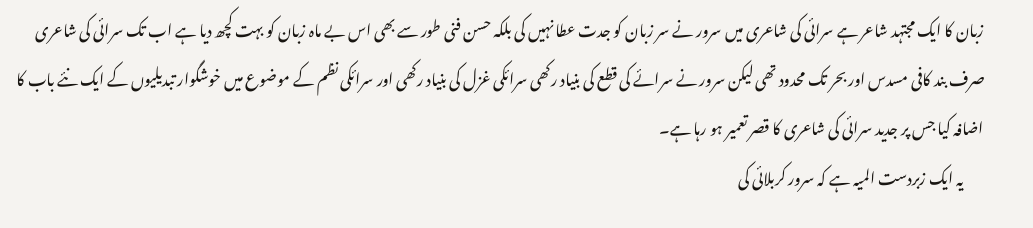زبان کا ایک مجتہد شاعر ہے سرائی کی شاعری میں سرور نے سر زبان کو جدت عطا نہیں کی بلکہ حسن فنی طور سے بھی اس بے ماہ زبان کو بہت کچھ دیا ہے اب تک سرائی کی شاعری صرف بند کافی مسدس اور بحر تک محدود تھی لیکن سرور نے سرائے کی قطع کی بنیاد رکھی سرائکی غزل کی بنیاد رکھی اور سرائکی نظم کے موضوع میں خوشگوار تبدیلیوں کے ایک نئے باب کا اضافہ کیا جس پر جدید سرائی کی شاعری کا قصر تعمیر ہو رہا ہے۔
       یہ ایک زبردست المیہ ہے کہ سرور کربلائی کی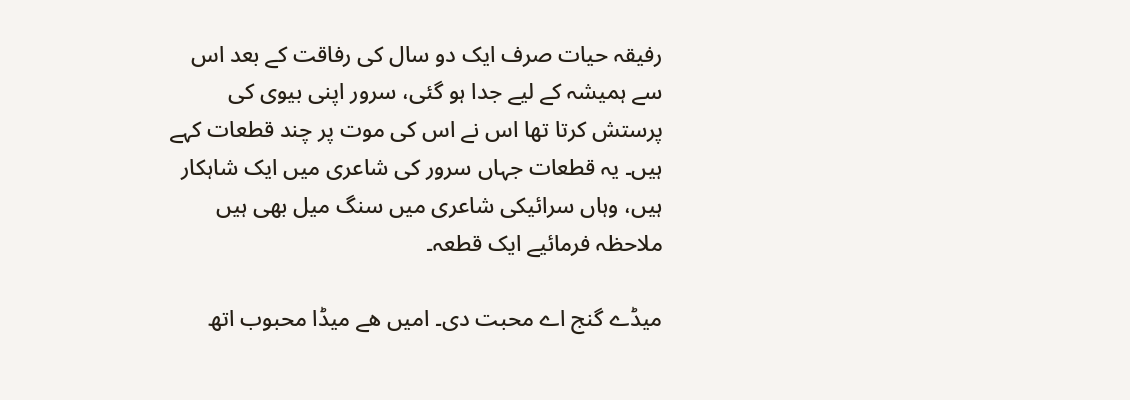رفیقہ حیات صرف ایک دو سال کی رفاقت کے بعد اس سے ہمیشہ کے لیے جدا ہو گئی، سرور اپنی بیوی کی پرستش کرتا تھا اس نے اس کی موت پر چند قطعات کہے ہیں۔ یہ قطعات جہاں سرور کی شاعری میں ایک شاہکار ہیں، وہاں سرائیکی شاعری میں سنگ میل بھی ہیں ملاحظہ فرمائیے ایک قطعہ۔

میڈے گنج اے محبت دی۔ امیں ھے میڈا محبوب اتھ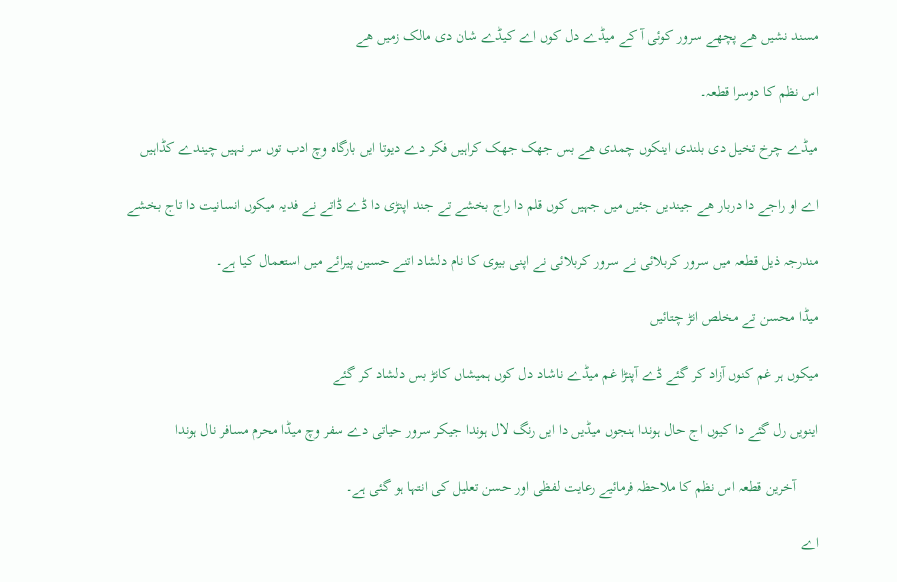مسند نشیں ھے پچھے سرور کوئی آ کے میڈے دل کوں اے کیڈے شان دی مالک زمیں ھے

اس نظم کا دوسرا قطعہ۔

میڈے چرخ تخیل دی بلندی اینکوں چمدی ھے بس جھک جھک کراہیں فکر دے دیوتا ایں بارگاہ وچ ادب توں سر نہیں چیندے کڈاہیں

اے او راجے دا دربار ھے جیندیں جئیں میں جہیں کوں قلم دا راج بخشے تے جند اپنڑی دا ڈے ڈاتے نے فدیہ میکوں انسانیت دا تاج بخشے

مندرجہ ذیل قطعہ میں سرور کربلائی نے سرور کربلائی نے اپنی بیوی کا نام دلشاد اتنے حسین پیرائے میں استعمال کیا ہے۔

میڈا محسن تے مخلص انڑ چتائیں

میکوں ہر غم کنوں آزاد کر گئے ڈے آپنڑا غم میڈے ناشاد دل کوں ہمیشاں کانڑ بس دلشاد کر گئے

اینویں رل گئے دا کیوں اج حال ہوندا ہنجوں میڈیں دا ایں رنگ لال ہوندا جیکر سرور حیاتی دے سفر وچ میڈا محرم مسافر نال ہوندا

      آخرین قطعہ اس نظم کا ملاحظہ فرمائیے رعایت لفظی اور حسن تعلیل کی انتہا ہو گئی ہے۔

اے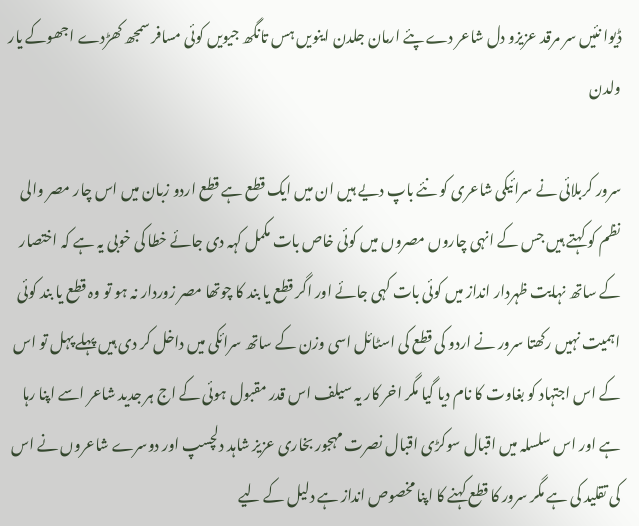ڈیوا نئیں سر مرقد عزیزو دل شاعر دے پئے ارمان جلدن اینویں ہس تانگھ جیویں کوئی مسافر سمجھ کھڑدے اجھوکے یار ولدن

سرور کربلائی نے سرائیکی شاعری کو نئے باپ دیے ہیں ان میں ایک قطع ہے قطع اردو زبان میں اس چار مصر والی نظم کو کہتے ہیں جس کے انہی چاروں مصروں میں کوئی خاص بات مکمل کہہ دی جائے خطا کی خوبی یہ ہے کہ اختصار کے ساتھ نہایت ظہردار انداز میں کوئی بات کہی جائے اور اگر قطع یا بند کا چوتھا مصر زوردار نہ ہو تو وہ قطع یا بند کوئی اہمیت نہیں رکھتا سرور نے اردو کی قطع کی اسٹائل اسی وزن کے ساتھ سرائکی میں داخل کر دی ہیں پہلے پہل تو اس کے اس اجتہاد کو بغاوت کا نام دیا گیا مگر اخر کار یہ سیلف اس قدر مقبول ہوئی کے اج ہر جدید شاعر اسے اپنا رہا ہے اور اس سلسلہ میں اقبال سوکڑی اقبال نصرت مہجور بخاری عزیز شاہد دلچسپ اور دوسرے شاعروں نے اس کی تقلید کی ہے مگر سرور کا قطع کہنے کا اپنا مخصوص انداز ہے دلیل کے لیے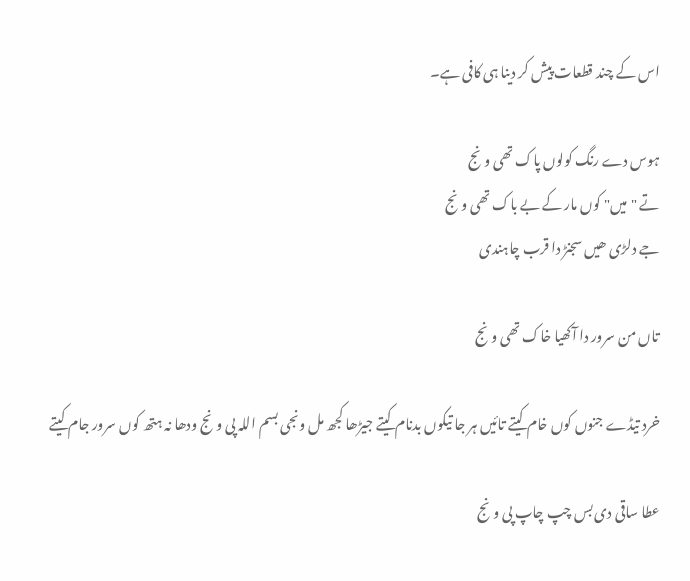اس کے چند قطعات پیش کر دینا ہی کافی ہے۔

ہوس دے رنگ کولوں پاک تھی ونج
تے "میں" کوں مار کے بے باک تھی ونج
جے دلڑی ھیں سجنڑ دا قرب چاہندی

تاں من سرور دا آکھیا خاک تھی ونج

خرد تیڈے جنوں کوں خام کیتے تائیں ہر جا تیکوں بدنام کیتے جیڑھا کجھ مل ونجی بسم اللہ پی ونج ودھا نہ ہتھ کوں سرور جام کیتے

عطا ساقی دی بس چپ چاپ پی ونج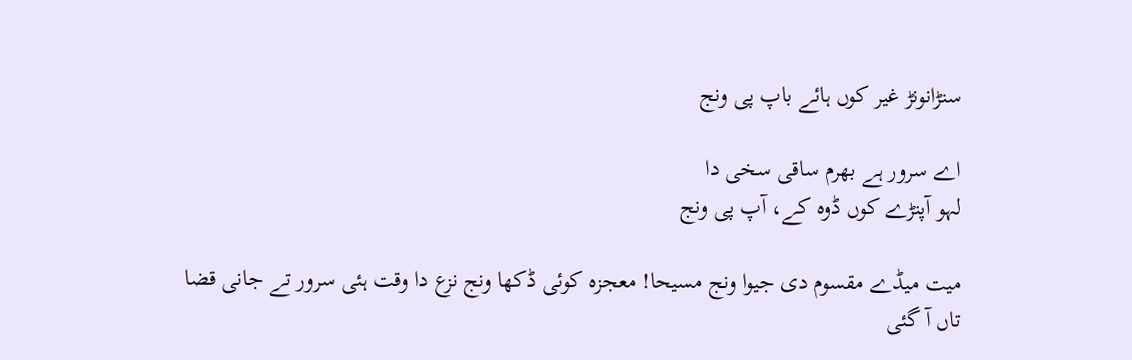سنڑانونڑ غیر کوں ہائے باپ پی ونج

اے سرور ہے بھرم ساقی سخی دا
لہو آپنڑے کوں ڈوہ کے، آپ پی ونج

میت میڈے مقسوم دی جیوا ونج مسیحا! معجزہ کوئی ڈکھا ونج نزع دا وقت ہئی سرور تے جانی قضا تاں آ گئی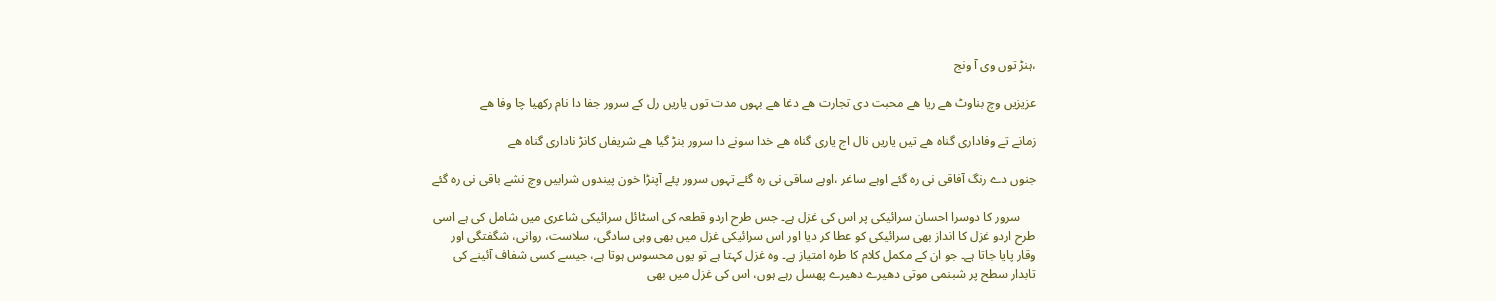،ہنڑ توں وی آ ونج

عزیزیں وچ بناوٹ ھے ریا ھے محبت دی تجارت ھے دغا ھے بہوں مدت توں یاریں رل کے سرور جفا دا نام رکھیا چا وفا ھے

زمانے تے وفاداری گناہ ھے تیں یاریں نال اج یاری گناہ ھے خدا سونے دا سرور بنڑ گیا ھے شریفاں کانڑ ناداری گناہ ھے

جنوں دے رنگ آفاقی نی رہ گئے اوہے ساغر ،اوہے ساقی نی رہ گئے تہوں سرور پئے آپنڑا خون پیندوں شرابیں وچ نشے باقی نی رہ گئے

     سرور کا دوسرا احسان سرائیکی پر اس کی غزل ہے۔ جس طرح اردو قطعہ کی اسٹائل سرائیکی شاعری میں شامل کی ہے اسی طرح اردو غزل کا انداز بھی سرائیکی کو عطا کر دیا اور اس سرائیکی غزل میں بھی وہی سادگی، سلاست، روانی، شگفتگی اور وقار پایا جاتا ہے۔ جو ان کے مکمل کلام کا طرہ امتیاز ہے۔ وہ غزل کہتا ہے تو یوں محسوس ہوتا ہے، جیسے کسی شفاف آئینے کی تابدار سطح پر شبنمی موتی دھیرے دھیرے پھسل رہے ہوں، اس کی غزل میں بھی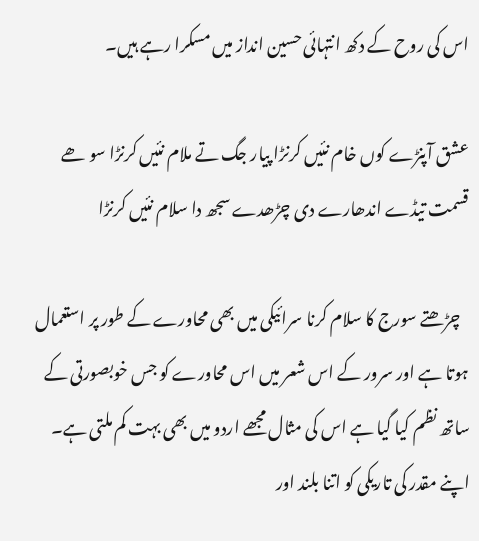اس کی روح کے دکھ انتہائی حسین انداز میں مسکرا رہے ہیں۔

عشق آپنڑے کوں خام نئیں کرنڑا پیار جگ تے ملام نئیں کرنڑا سو ھے قسمت تیڈے اندھارے دی چڑھدے سجھ دا سلام نئیں کرنڑا

   چڑھتے سورج کا سلام کرنا سرائیکی میں بھی محاورے کے طور پر استعمال ہوتا ہے اور سرور کے اس شعر میں اس محاورے کو جس خوبصورتی کے ساتھ نظم کیا گیا ہے اس کی مثال مجھے اردو میں بھی بہت کم ملتی ہے۔ اپنے مقدر کی تاریکی کو اتنا بلند اور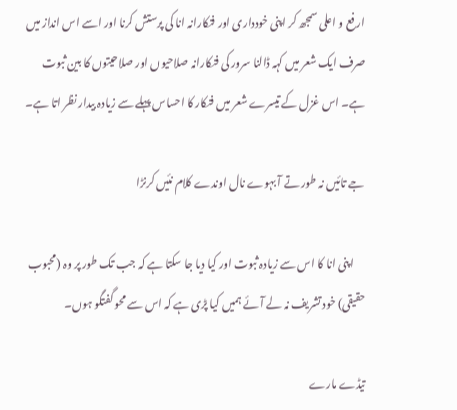ارفع و اعلی سمجھ کر اپنی خودداری اور فنکارانہ انا کی پرستش کرنا اور اسے اس انداز میں صرف ایک شعر میں کہہ ڈالنا سرور کی فنکارانہ صلاحیوں اور صلاحیتوں کا بین ثبوت ہے۔ اس غزل کے تیسرے شعر میں فنکار کا احساس پہلے سے زیادہ بیدار نظر اتا ہے۔

جے تائیں نہ طور تے آ بہوے نال اوندے کلام نئیں کرنڑا

     اپنی انا کا اس سے زیادہ ثبوت اور کیا دیا جا سکتا ہے کہ جب تک طور پر وہ (محبوب حقیقی) خود تشریف نہ لے آئے ہمیں کیا پڑی ہے کہ اس سے محو گفتگو ہوں۔

تیڈے مارے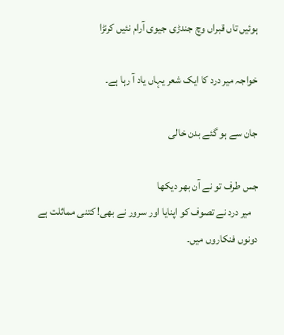ہوئیں تاں قبراں وچ جندڑی جیوی آرام نئیں کرنڑا

خواجہ میر درد کا ایک شعر یہاں یاد آ رہا ہے۔

جان سے ہو گئے بدن خالی

جس طرف تو نے آن بھر دیکھا
   میر درد نے تصوف کو اپنایا اور سرور نے بھی! کتنی مماثلت ہے دونوں فنکاروں میں۔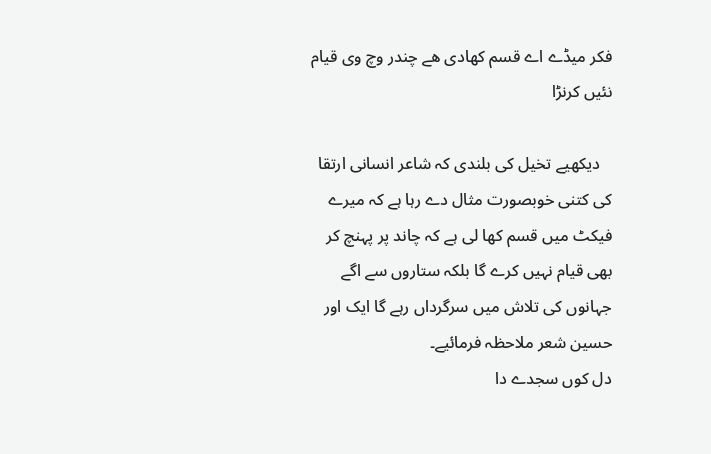فکر میڈے اے قسم کھادی ھے چندر وچ وی قیام نئیں کرنڑا

   دیکھیے تخیل کی بلندی کہ شاعر انسانی ارتقا کی کتنی خوبصورت مثال دے رہا ہے کہ میرے فیکٹ میں قسم کھا لی ہے کہ چاند پر پہنچ کر بھی قیام نہیں کرے گا بلکہ ستاروں سے اگے جہانوں کی تلاش میں سرگرداں رہے گا ایک اور حسین شعر ملاحظہ فرمائیے۔
دل کوں سجدے دا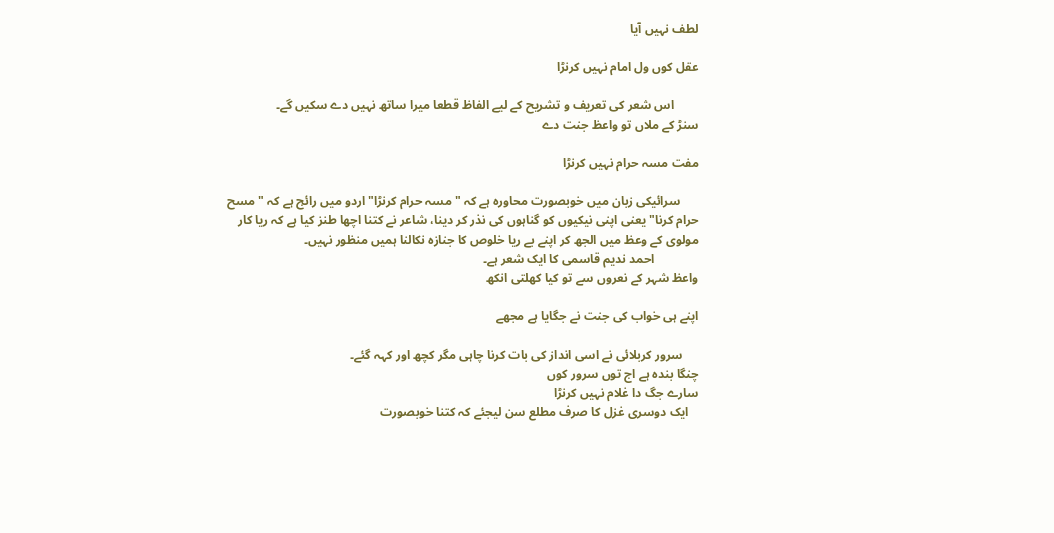لطف نہیں آیا

عقل کوں ول امام نہیں کرنڑا

        اس شعر کی تعریف و تشریح کے لیے الفاظ قطعا میرا ساتھ نہیں دے سکیں گے۔
سنڑ کے ملاں تو واعظ جنت دے

مفت مسہ حرام نہیں کرنڑا

      سرائیکی زبان میں خوبصورت محاورہ ہے کہ "مسہ حرام کرنڑا" اردو میں رائج ہے کہ "مسح حرام کرنا" یعنی اپنی نیکیوں کو گناہوں کی نذر کر دینا، شاعر نے کتنا اچھا طنز کیا ہے کہ ریا کار مولوی کے وعظ میں الجھ کر اپنے بے ریا خلوص کا جنازہ نکالنا ہمیں منظور نہیں۔
              احمد ندیم قاسمی کا ایک شعر ہے۔
واعظ شہر کے نعروں سے تو کیا کھلتی انکھ

اپنے ہی خواب کی جنت نے جگایا ہے مجھے

     سرور کربلائی نے اسی انداز کی بات کرنا چاہی مگر کچھ اور کہہ گئے۔
چنگا بندہ ہے اج توں سرور کوں
سارے جگ دا غلام نہیں کرنڑا
   ایک دوسری غزل کا صرف مطلع سن لیجئے کہ کتنا خوبصورت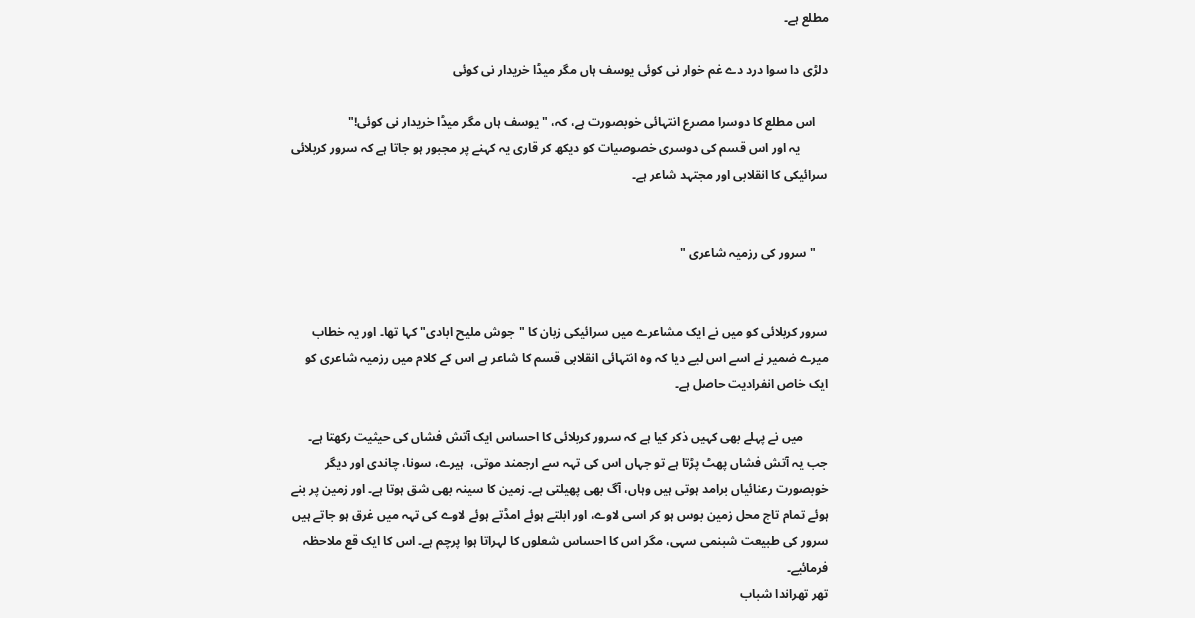مطلع ہے۔

دلڑی دا سوا درد دے غم خوار نی کوئی یوسف ہاں مگر میڈا خریدار نی کوئی

    اس مطلع کا دوسرا مصرع انتہائی خوبصورت ہے، کہ، "یوسف ہاں مگر میڈا خریدار نی کوئی!"
         یہ اور اس قسم کی دوسری خصوصیات کو دیکھ کر قاری یہ کہنے پر مجبور ہو جاتا ہے کہ سرور کربلائی سرائیکی کا انقلابی اور مجتہد شاعر ہے۔


    "سرور کی رزمیہ شاعری "


سرور کربلائی کو میں نے ایک مشاعرے میں سرائیکی زبان کا "جوش ملیح ابادی" کہا تھا۔ اور یہ خطاب میرے ضمیر نے اسے اس لیے دیا کہ وہ انتہائی انقلابی قسم کا شاعر ہے اس کے کلام میں رزمیہ شاعری کو ایک خاص انفرادیت حاصل ہے۔

        میں نے پہلے بھی کہیں ذکر کیا ہے کہ سرور کربلائی کا احساس ایک آتش فشاں کی حیثیت رکھتا ہے۔ جب یہ آتش فشاں پھٹ پڑتا ہے تو جہاں اس کی تہہ سے ارجمند موتی،  ہیرے، سونا، چاندی اور دیگر خوبصورت رعنائیاں برامد ہوتی ہیں وہاں، آگ بھی پھیلتی ہے۔ زمین کا سینہ بھی شق ہوتا ہے۔ اور زمین پر بنے ہوئے تمام تاج محل زمین بوس ہو کر اسی لاوے، اور ابلتے ہوئے امڈتے ہوئے لاوے کی تہہ میں غرق ہو جاتے ہیں سرور کی طبیعت شبنمی سہی، مگر اس کا احساس شعلوں کا لہراتا ہوا پرچم ہے۔ اس کا ایک قع ملاحظہ فرمائیے۔
تھر تھراندا شباب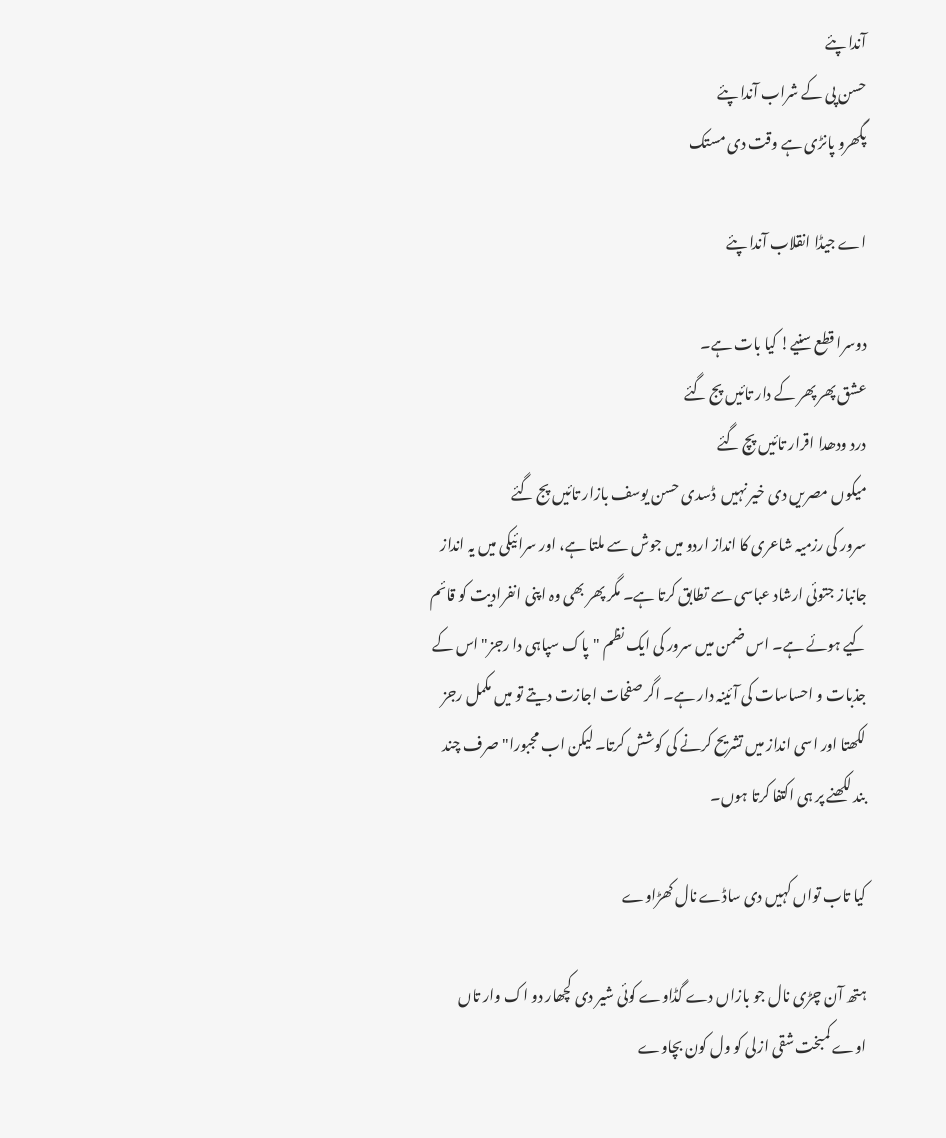آندا پئے
حسن پی کے شراب آندا پئے
پگھرو پانڑی ہے وقت دی مستک

اے جیڈا انقلاب آندا پئے

دوسرا قطع سنیے! کیا بات ہے۔
عشق پھر پھر کے دار تائیں پج گئے
درد ودھدا اقرار تائیں پچ گئے
میکوں مصریں دی خیر نہیں  ڈسدی حسن یوسف بازار تائیں پج گئے
سرور کی رزمیہ شاعری کا انداز اردو میں جوش سے ملتا ہے، اور سرائیکی میں یہ انداز جانباز جتوئی ارشاد عباسی سے تطابق کرتا ہے۔ مگر پھر بھی وہ اپنی انفرادیت کو قائم کیے ہوئے ہے۔ اس ضمن میں سرور کی ایک نظم "پاک سپاہی دا رجز" اس کے جذبات و احساسات کی آئینہ دار ہے۔ اگر صفحات اجازت دیتے تو میں مکمل رجز لکھتا اور اسی انداز میں تشریح کرنے کی کوشش کرتا۔ لیکن اب مجبورا" صرف چند بند لکھنے پر ہی اکتفا کرتا ہوں۔

کیا تاب تواں کہیں دی ساڈے نال کھڑاوے

ہتھ آن چڑی نال جو بازاں دے گڈاوے کوئی شیر دی کچھار دو اک وار تاں اوے کمبخت شقی ازلی کو ول کون بچاوے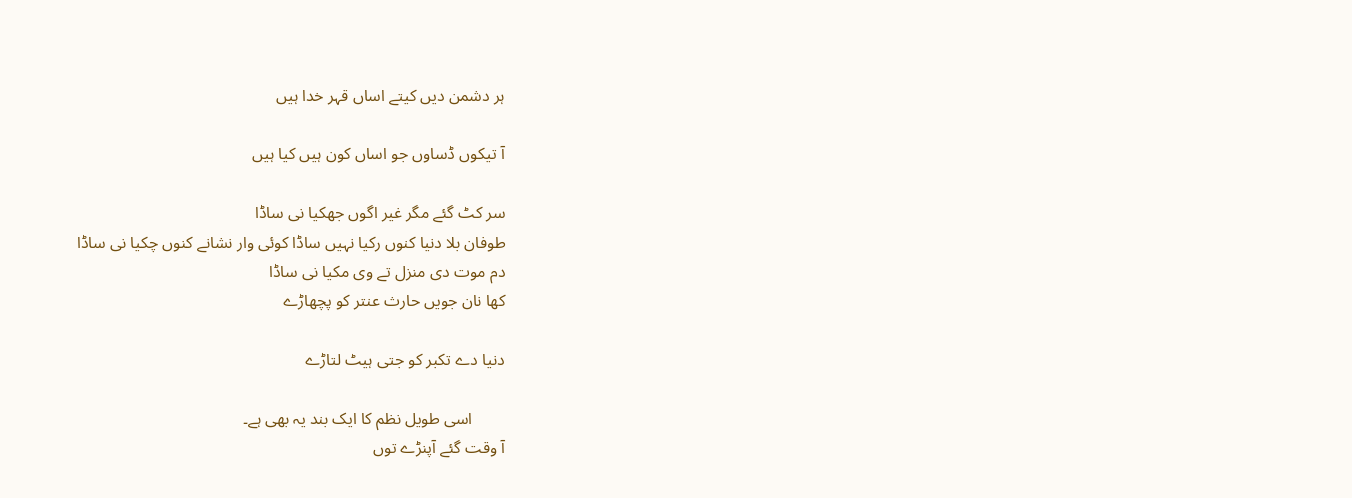ہر دشمن دیں کیتے اساں قہر خدا ہیں

آ تیکوں ڈساوں جو اساں کون ہیں کیا ہیں

سر کٹ گئے مگر غیر اگوں جھکیا نی ساڈا
طوفان بلا دنیا کنوں رکیا نہیں ساڈا کوئی وار نشانے کنوں چکیا نی ساڈا
دم موت دی منزل تے وی مکیا نی ساڈا
کھا نان جویں حارث عنتر کو پچھاڑے

دنیا دے تکبر کو جتی ہیٹ لتاڑے

        اسی طویل نظم کا ایک بند یہ بھی ہے۔
آ وقت گئے آپنڑے توں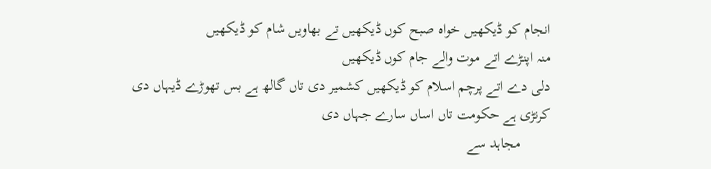انجام کو ڈیکھیں خواہ صبح کوں ڈیکھیں تے بھاویں شام کو ڈیکھیں
منہ اپنڑے اتے موت والے جام کوں ڈیکھیں
دلی دے اتے پرچم اسلام کو ڈیکھیں کشمیر دی تاں گالھ ہے بس تھوڑے ڈیہاں دی
کرنڑی ہے حکومت تاں اساں سارے جہاں دی
        مجاہد سے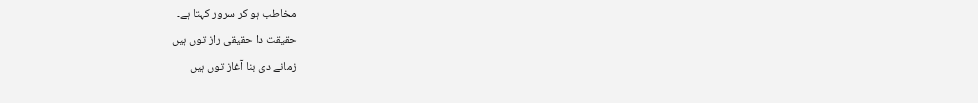مخاطب ہو کر سرور کہتا ہے۔
حقیقت دا حقیقی راز توں ہیں
زمانے دی بنا آغاز توں ہیں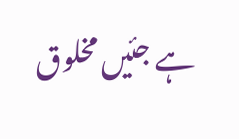ہے جئیں مخلوق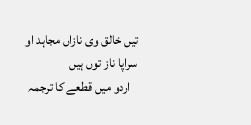تیں خالق وی نازاں مجاہد او سراپا ناز توں ہیں
   اردو میں قطعے کا ترجمہ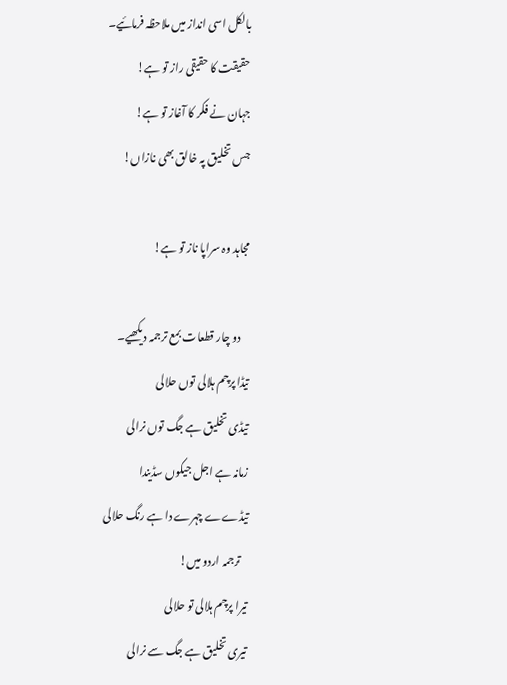بالکل اسی انداز میں ملاحظہ فرمائیے۔
حقیقت کا حقیقی راز تو ہے!
جہان نے فکر کا آغاز تو ہے!
جس تخلیق پہ خالق بھی نازاں!

مجاہد وہ سراپا ناز تو ہے!

    دو چار قطعات بمع ترجمہ دیکھیے۔
تیڈا پرچم ہلالی توں حلالی
تیڈی تخلیق ہے جگ توں نرالی
زمانہ ہے اجل جیکوں سڈیندا
تیڈےے چہرے دا ہے رنگ حلالی
   ترجمہ اردو میں!
تیرا پرچم ہلالی تو حلالی
تیری تخلیق ہے جگ سے نرالی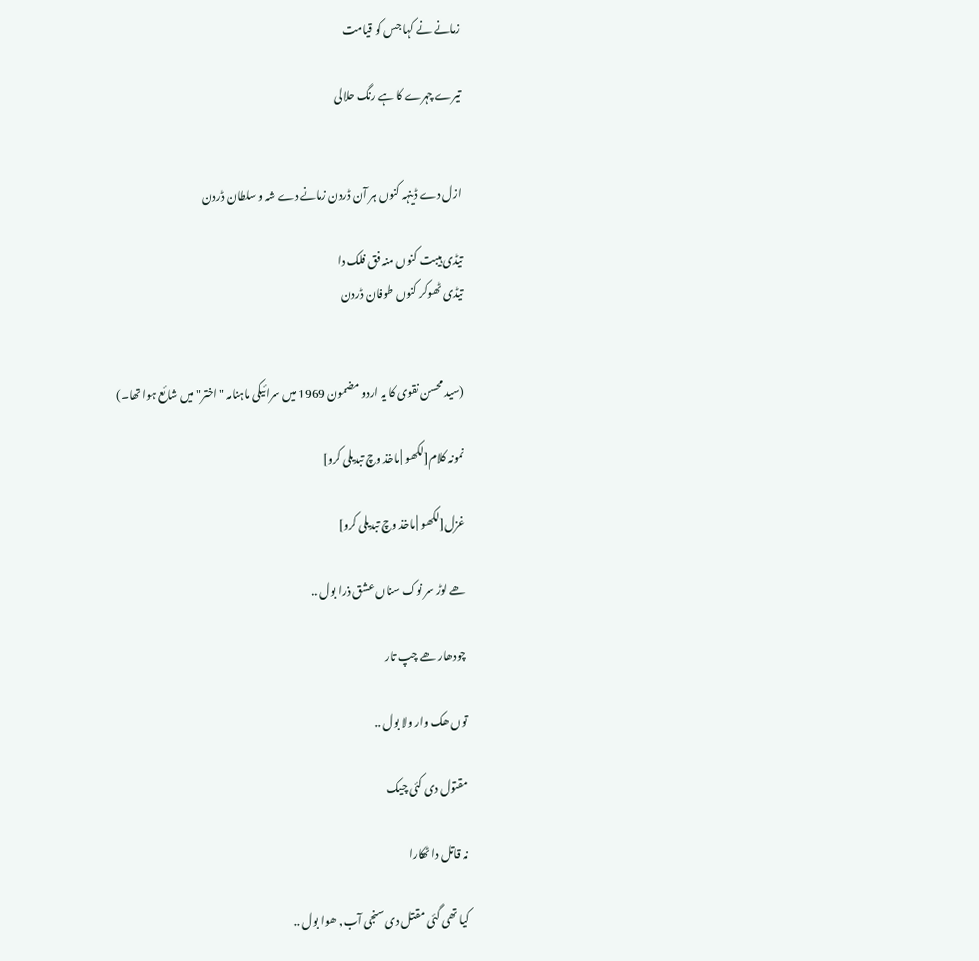زمانے نے کہا جس کو قیامت

تیرے چہرے کا ہے رنگ حلالی


ازل دے ڈینہہ کنوں ہر آن ڈردن زمانے دے شہ و سلطان ڈردن

تیڈی ہیبت کنوں منہ فق فلک دا
تیڈی ٹھوکر کنوں طوفان ڈردن


(سید محسن نقوی کا یہ اردو مضمون 1969 میں سرائیکی ماہنامہ "اختر" میں شائع ہوا تھا۔)

نمونہ کلام[لکھو | ماخذ وچ تبدیلی کرو]

غزل[لکھو | ماخذ وچ تبدیلی کرو]

ھے لوڑ سر نوک سناں عشق ذرا بول ..

چودھار ھے چپ تار

توں ھک وار ولا بول ..

مقتول دی کئی چیک

نہ قاتل دا ٹھکارا

کیا تھی گئی مقتل دی سنجی آب, ھوا بول ..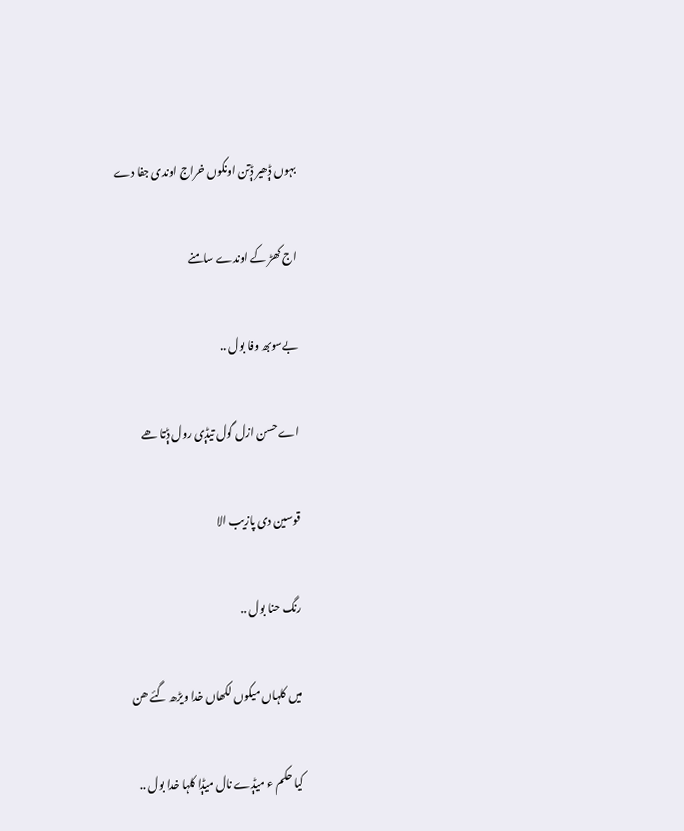بہوں ݙھیر ݙتن اونکوں خراج اوندی جفا دے

اج کھڑ کے اوندے سامنے

بےسوبھ وفا بول ..

اے حسن ازل گول تیݙی رول ݙتا ھے

قوسین دی پازیب الا

رنگ حنا بول ..

میں کلہاں میکوں لکھاں خدا ویڑھ گئے ھن

کیا حکم ء میݙے نال میݙا کلہا خدا بول ..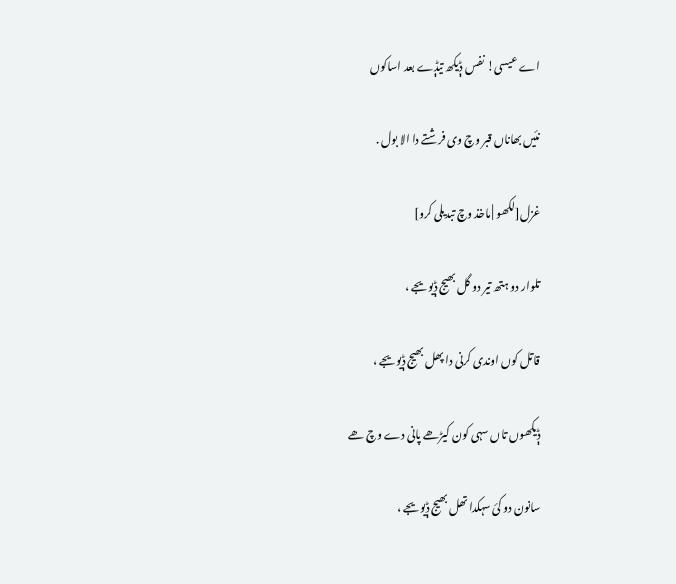اے عیسی! نفس ݙیکھ تیݙے بعد اساکوں

نئیں بھاناں قبر وچ وی فرشتے دا الا بول .

غزل[لکھو | ماخذ وچ تبدیلی کرو]

تلوار دو ہتھ تیر دو گل بھیج ݙیویجے ،

قاتل کوں اوندی کرنی دا پھل بھیج ݙیویجے ،

ݙیکھوں تاں سہی کون کیڑھے پانی دے وچ ھے

سانون دو کئ سہکدا تھل بھیج ݙیویجے ،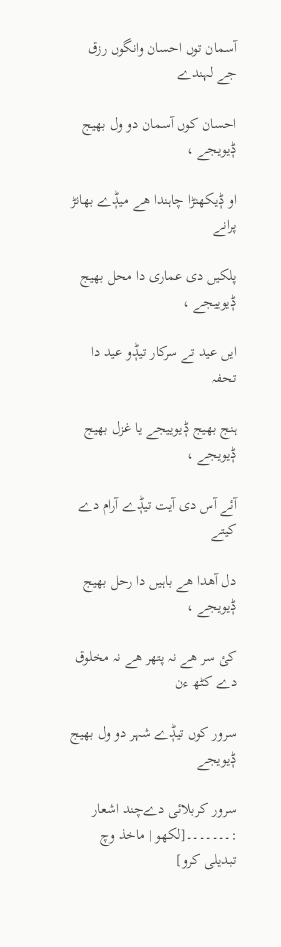آسمان توں احسان وانگوں رزق جے لہندے

احسان کوں آسمان دو ول بھیج ݙیویجے ،

او ݙیکھنڑا چاہندا ھے میݙے بھانڑ پرانے

پلکیں دی عماری دا محل بھیج ݙیوییجے ،

ایں عید تے سرکار تیݙو عید دا تحفہ

ہنج بھیج ݙیوییجے یا غزل بھیج ݙیویجے ،

آئے آس دی آیت تیݙے آرام دے کیتے

دل آھدا ھے باہیں دا رحل بھیج ݙیویجے ،

کئ سر ھے نہ پتھر ھے نہ مخلوق دے کٹھ ءن

سرور کوں تیݙے شہر دو ول بھیج ݙیویجے

سرور کربلائی دےچند اشعار :۔۔۔۔۔۔۔[لکھو | ماخذ وچ تبدیلی کرو]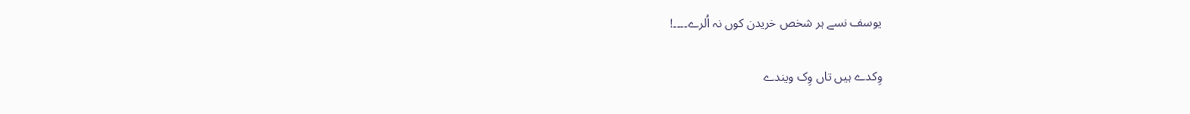یوسف نسے ہر شخص خریدن کوں نہ اُلرے۔۔۔۔!

وِکدے ہیں تاں وِک ویندے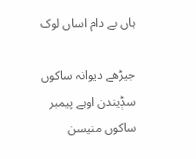ہاں بے دام اساں لوک

جیڑھے دیوانہ ساکوں سݙیندن اوہے پیمبر ساکوں منیسن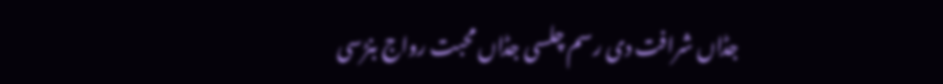جڈاں شرافت دی رسم چلسی جڈاں محبت رواج بنڑسی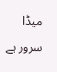میڈا سرور ہے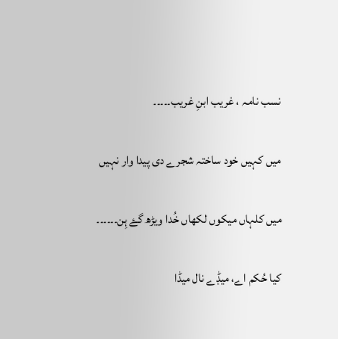نسب نامہ ، غریب ابنِ غریب۔۔۔۔۔

میں کہیں خود ساختہ شجرے دی پیدا وار نہیں

میں کلہاں میکوں لکھاں خُدا ویڑھ گۓ ہِن۔۔۔۔۔۔

کیا حُکم اے، میڋے نال میڈا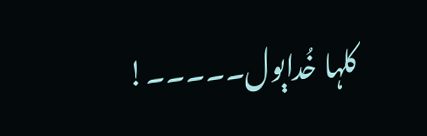کلہا خُداٻول۔۔۔۔۔!